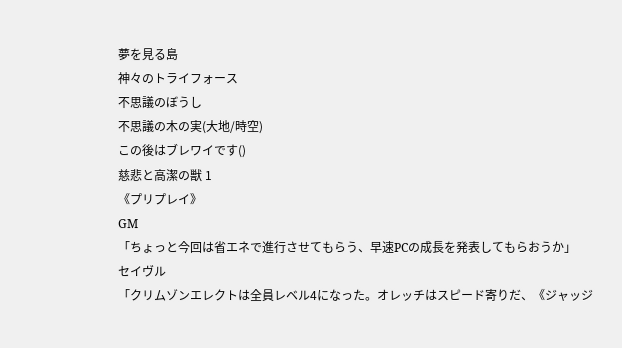夢を見る島
神々のトライフォース
不思議のぼうし
不思議の木の実(大地/時空)
この後はブレワイです()
慈悲と高潔の獣 1
《プリプレイ》
GM
「ちょっと今回は省エネで進行させてもらう、早速PCの成長を発表してもらおうか」
セイヴル
「クリムゾンエレクトは全員レベル4になった。オレッチはスピード寄りだ、《ジャッジ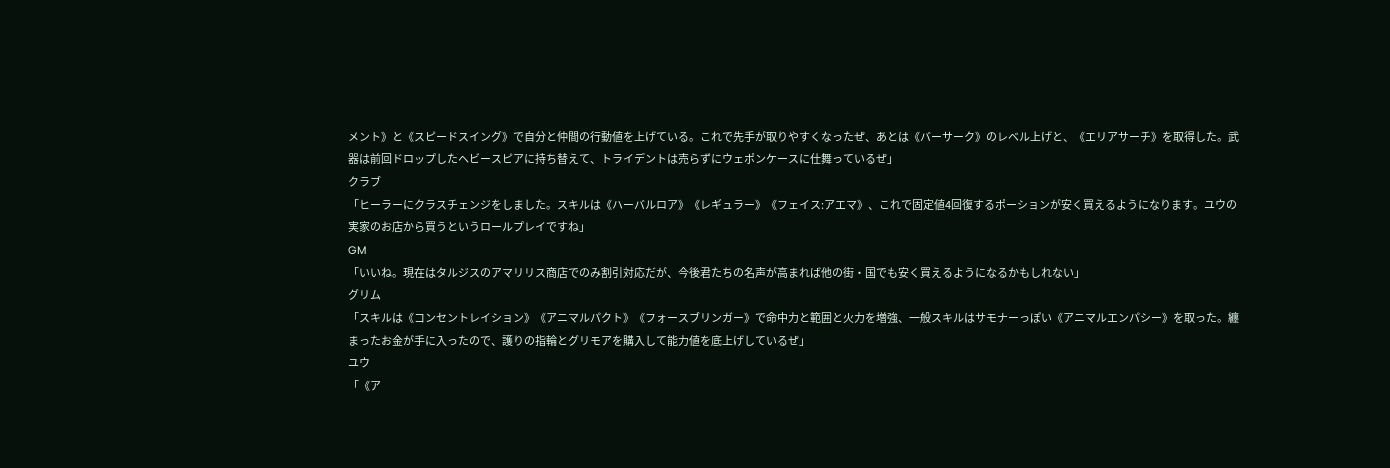メント》と《スピードスイング》で自分と仲間の行動値を上げている。これで先手が取りやすくなったぜ、あとは《バーサーク》のレベル上げと、《エリアサーチ》を取得した。武器は前回ドロップしたヘビースピアに持ち替えて、トライデントは売らずにウェポンケースに仕舞っているぜ」
クラブ
「ヒーラーにクラスチェンジをしました。スキルは《ハーバルロア》《レギュラー》《フェイス:アエマ》、これで固定値4回復するポーションが安く買えるようになります。ユウの実家のお店から買うというロールプレイですね」
GM
「いいね。現在はタルジスのアマリリス商店でのみ割引対応だが、今後君たちの名声が高まれば他の街・国でも安く買えるようになるかもしれない」
グリム
「スキルは《コンセントレイション》《アニマルパクト》《フォースブリンガー》で命中力と範囲と火力を増強、一般スキルはサモナーっぽい《アニマルエンパシー》を取った。纏まったお金が手に入ったので、護りの指輪とグリモアを購入して能力値を底上げしているぜ」
ユウ
「《ア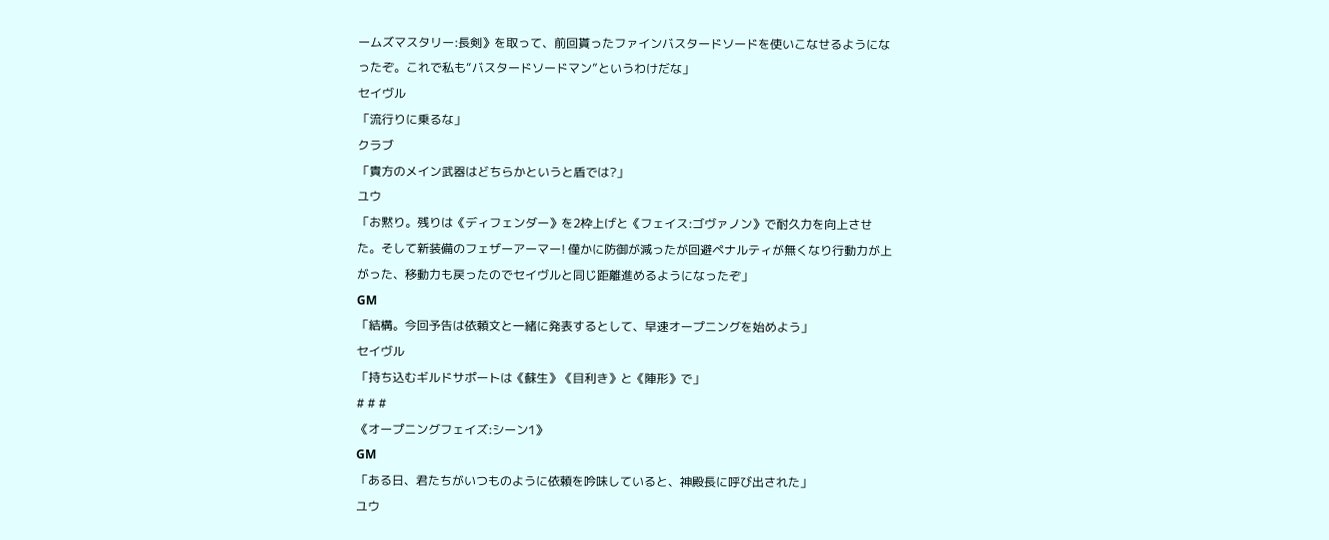ームズマスタリー:長剣》を取って、前回貰ったファインバスタードソードを使いこなせるようになったぞ。これで私も“バスタードソードマン”というわけだな」
セイヴル
「流行りに乗るな」
クラブ
「貴方のメイン武器はどちらかというと盾では?」
ユウ
「お黙り。残りは《ディフェンダー》を2枠上げと《フェイス:ゴヴァノン》で耐久力を向上させた。そして新装備のフェザーアーマー! 僅かに防御が減ったが回避ペナルティが無くなり行動力が上がった、移動力も戻ったのでセイヴルと同じ距離進めるようになったぞ」
GM
「結構。今回予告は依頼文と一緒に発表するとして、早速オープニングを始めよう」
セイヴル
「持ち込むギルドサポートは《蘇生》《目利き》と《陣形》で」
# # #
《オープニングフェイズ:シーン1》
GM
「ある日、君たちがいつものように依頼を吟味していると、神殿長に呼び出された」
ユウ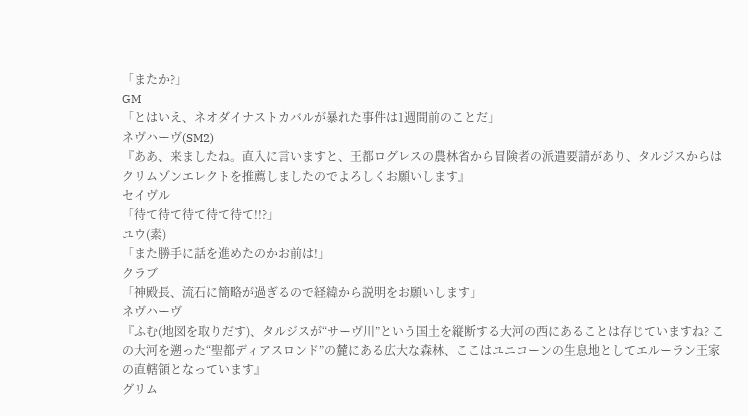「またか?」
GM
「とはいえ、ネオダイナストカバルが暴れた事件は1週間前のことだ」
ネヴハーヴ(SM2)
『ああ、来ましたね。直入に言いますと、王都ログレスの農林省から冒険者の派遣要請があり、タルジスからはクリムゾンエレクトを推薦しましたのでよろしくお願いします』
セイヴル
「待て待て待て待て待て!!?」
ユウ(素)
「また勝手に話を進めたのかお前は!」
クラブ
「神殿長、流石に簡略が過ぎるので経緯から説明をお願いします」
ネヴハーヴ
『ふむ(地図を取りだす)、タルジスが“サーヴ川”という国土を縦断する大河の西にあることは存じていますね? この大河を遡った“聖都ディアスロンド”の麓にある広大な森林、ここはユニコーンの生息地としてエルーラン王家の直轄領となっています』
グリム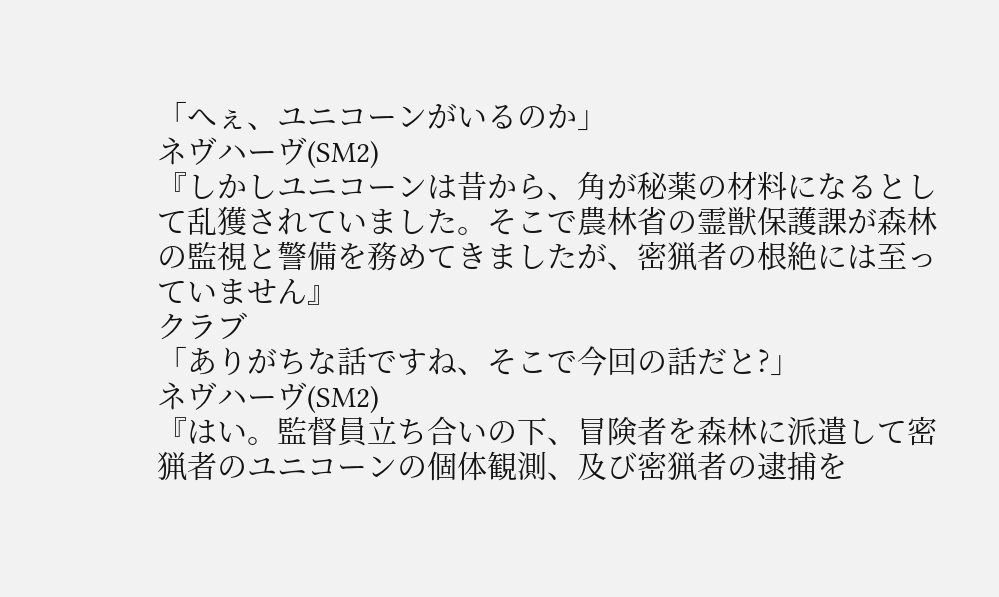「へぇ、ユニコーンがいるのか」
ネヴハーヴ(SM2)
『しかしユニコーンは昔から、角が秘薬の材料になるとして乱獲されていました。そこで農林省の霊獣保護課が森林の監視と警備を務めてきましたが、密猟者の根絶には至っていません』
クラブ
「ありがちな話ですね、そこで今回の話だと?」
ネヴハーヴ(SM2)
『はい。監督員立ち合いの下、冒険者を森林に派遣して密猟者のユニコーンの個体観測、及び密猟者の逮捕を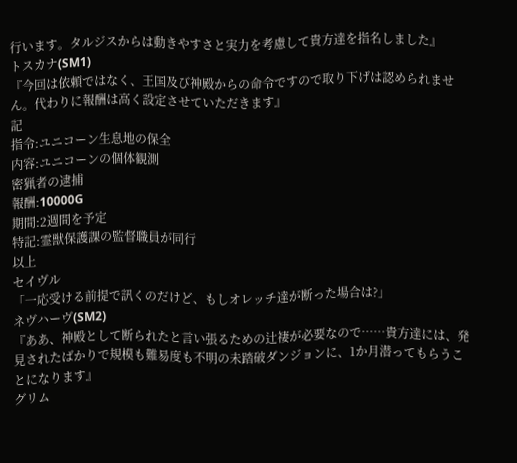行います。タルジスからは動きやすさと実力を考慮して貴方達を指名しました』
トスカナ(SM1)
『今回は依頼ではなく、王国及び神殿からの命令ですので取り下げは認められません。代わりに報酬は高く設定させていただきます』
記
指令:ユニコーン生息地の保全
内容:ユニコーンの個体観測
密猟者の逮捕
報酬:10000G
期間:2週間を予定
特記:霊獣保護課の監督職員が同行
以上
セイヴル
「一応受ける前提で訊くのだけど、もしオレッチ達が断った場合は?」
ネヴハーヴ(SM2)
『ああ、神殿として断られたと言い張るための辻褄が必要なので……貴方達には、発見されたばかりで規模も難易度も不明の未踏破ダンジョンに、1か月潜ってもらうことになります』
グリム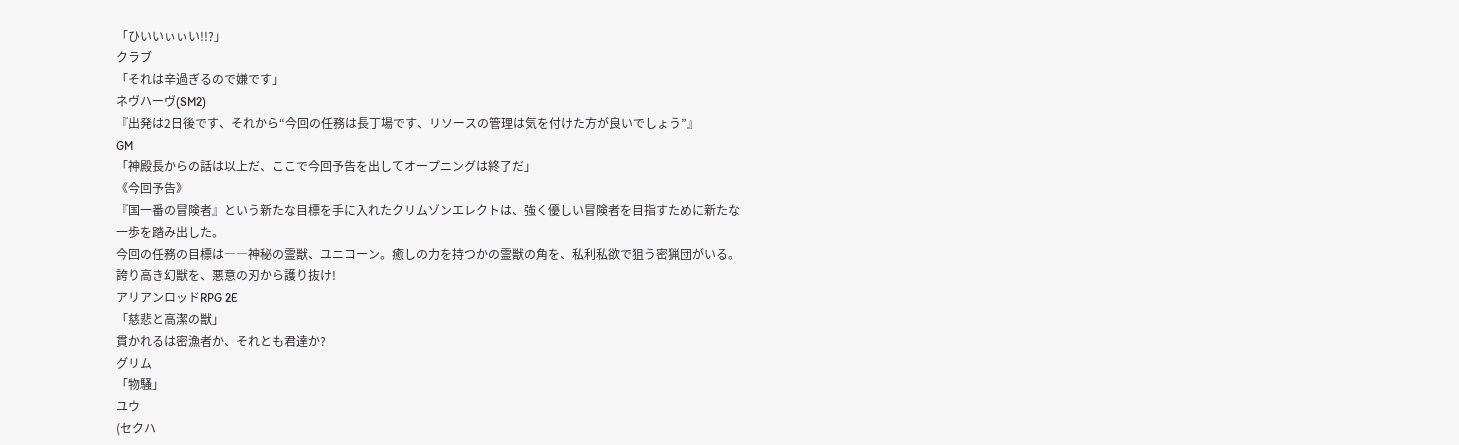「ひいいぃぃい!!?」
クラブ
「それは辛過ぎるので嫌です」
ネヴハーヴ(SM2)
『出発は2日後です、それから“今回の任務は長丁場です、リソースの管理は気を付けた方が良いでしょう”』
GM
「神殿長からの話は以上だ、ここで今回予告を出してオープニングは終了だ」
《今回予告》
『国一番の冒険者』という新たな目標を手に入れたクリムゾンエレクトは、強く優しい冒険者を目指すために新たな一歩を踏み出した。
今回の任務の目標は――神秘の霊獣、ユニコーン。癒しの力を持つかの霊獣の角を、私利私欲で狙う密猟団がいる。誇り高き幻獣を、悪意の刃から護り抜け!
アリアンロッドRPG 2E
「慈悲と高潔の獣」
貫かれるは密漁者か、それとも君達か?
グリム
「物騒」
ユウ
(セクハ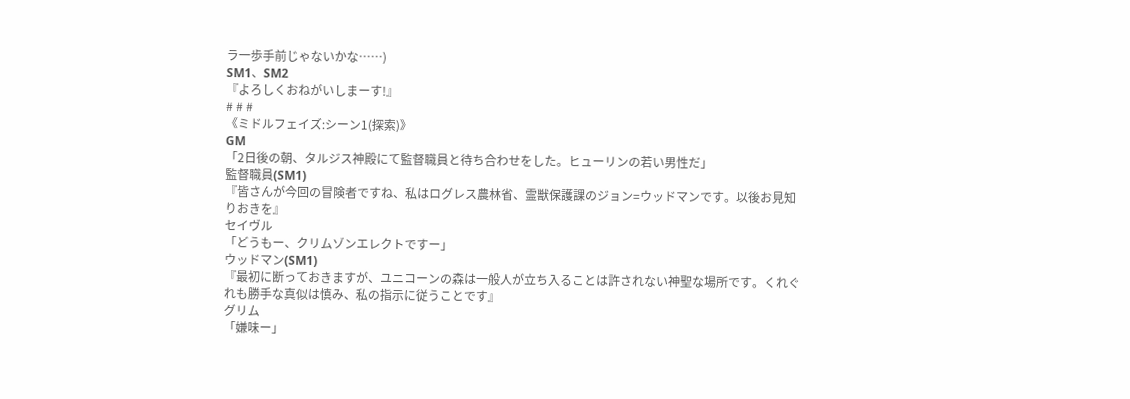ラ一歩手前じゃないかな……)
SM1、SM2
『よろしくおねがいしまーす!』
# # #
《ミドルフェイズ:シーン1(探索)》
GM
「2日後の朝、タルジス神殿にて監督職員と待ち合わせをした。ヒューリンの若い男性だ」
監督職員(SM1)
『皆さんが今回の冒険者ですね、私はログレス農林省、霊獣保護課のジョン=ウッドマンです。以後お見知りおきを』
セイヴル
「どうもー、クリムゾンエレクトですー」
ウッドマン(SM1)
『最初に断っておきますが、ユニコーンの森は一般人が立ち入ることは許されない神聖な場所です。くれぐれも勝手な真似は慎み、私の指示に従うことです』
グリム
「嫌味ー」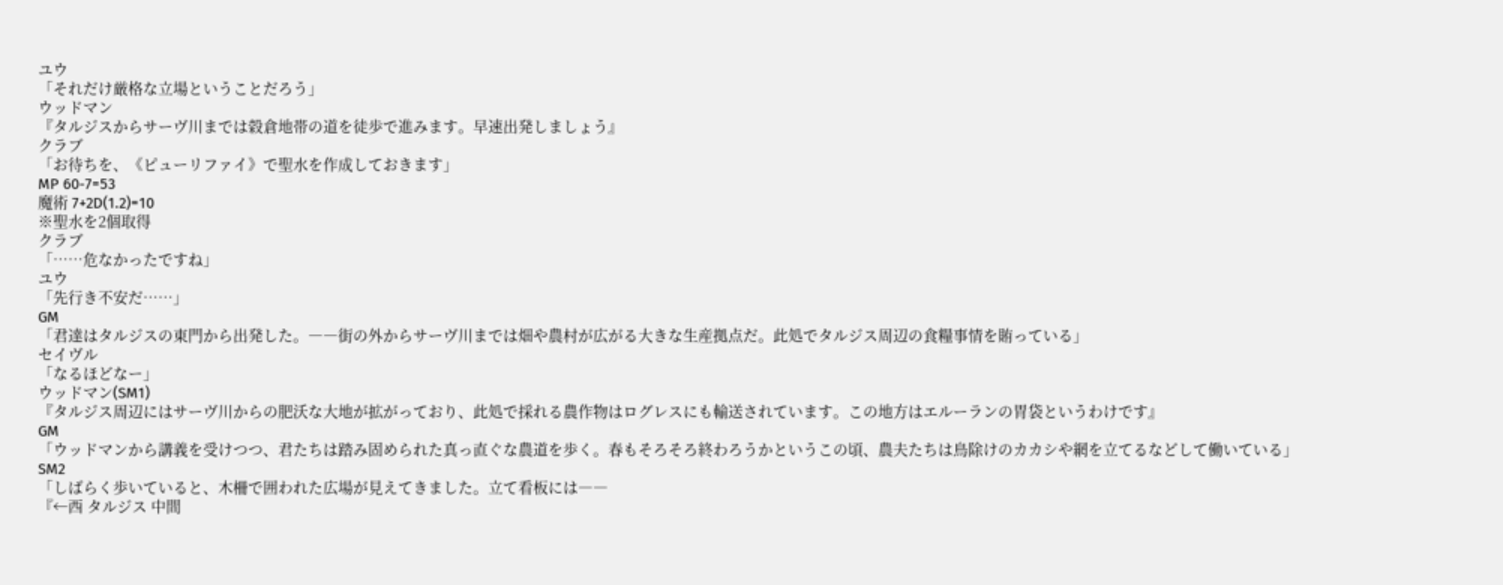ユウ
「それだけ厳格な立場ということだろう」
ウッドマン
『タルジスからサーヴ川までは穀倉地帯の道を徒歩で進みます。早速出発しましょう』
クラブ
「お待ちを、《ピューリファイ》で聖水を作成しておきます」
MP 60-7=53
魔術 7+2D(1.2)=10
※聖水を2個取得
クラブ
「……危なかったですね」
ユウ
「先行き不安だ……」
GM
「君達はタルジスの東門から出発した。――街の外からサーヴ川までは畑や農村が広がる大きな生産拠点だ。此処でタルジス周辺の食糧事情を賄っている」
セイヴル
「なるほどなー」
ウッドマン(SM1)
『タルジス周辺にはサーヴ川からの肥沃な大地が拡がっており、此処で採れる農作物はログレスにも輸送されています。この地方はエルーランの胃袋というわけです』
GM
「ウッドマンから講義を受けつつ、君たちは踏み固められた真っ直ぐな農道を歩く。春もそろそろ終わろうかというこの頃、農夫たちは鳥除けのカカシや網を立てるなどして働いている」
SM2
「しばらく歩いていると、木柵で囲われた広場が見えてきました。立て看板には――
『←西 タルジス 中間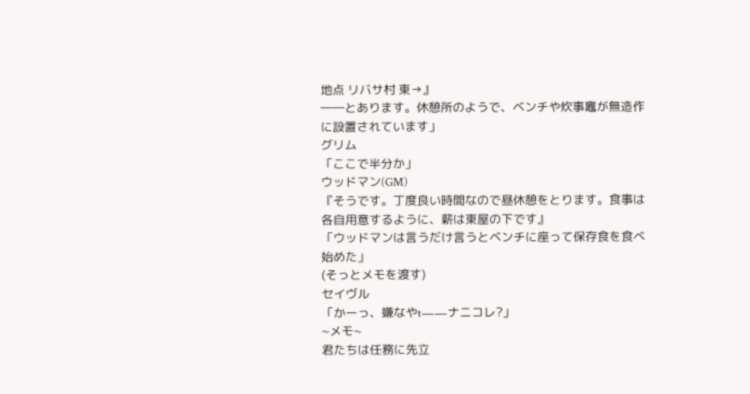地点 リバサ村 東→』
――とあります。休憩所のようで、ベンチや炊事竈が無造作に設置されています」
グリム
「ここで半分か」
ウッドマン(GM)
『そうです。丁度良い時間なので昼休憩をとります。食事は各自用意するように、薪は東屋の下です』
「ウッドマンは言うだけ言うとベンチに座って保存食を食べ始めた」
(そっとメモを渡す)
セイヴル
「かーっ、嫌なやt――ナニコレ?」
~メモ~
君たちは任務に先立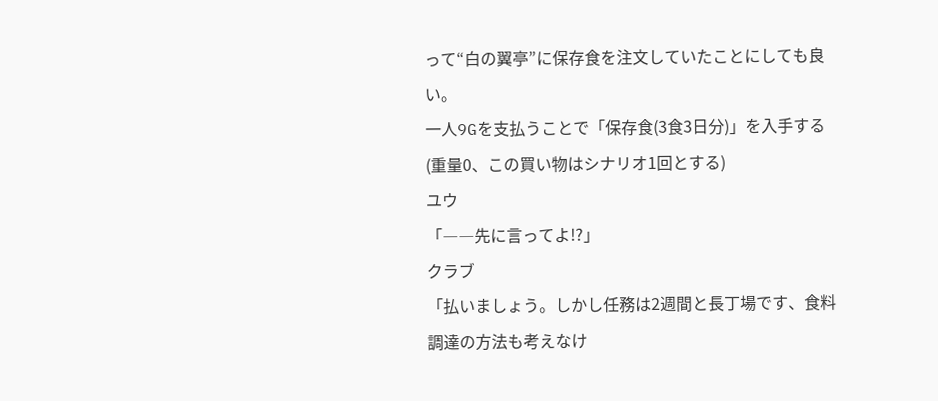って“白の翼亭”に保存食を注文していたことにしても良い。
一人9Gを支払うことで「保存食(3食3日分)」を入手する(重量0、この買い物はシナリオ1回とする)
ユウ
「――先に言ってよ!?」
クラブ
「払いましょう。しかし任務は2週間と長丁場です、食料調達の方法も考えなけ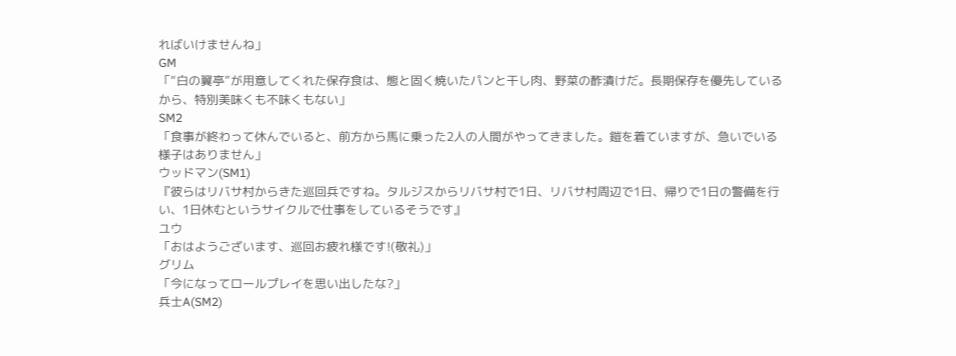ればいけませんね」
GM
「“白の翼亭”が用意してくれた保存食は、態と固く焼いたパンと干し肉、野菜の酢漬けだ。長期保存を優先しているから、特別美味くも不味くもない」
SM2
「食事が終わって休んでいると、前方から馬に乗った2人の人間がやってきました。鎧を着ていますが、急いでいる様子はありません」
ウッドマン(SM1)
『彼らはリバサ村からきた巡回兵ですね。タルジスからリバサ村で1日、リバサ村周辺で1日、帰りで1日の警備を行い、1日休むというサイクルで仕事をしているそうです』
ユウ
「おはようございます、巡回お疲れ様です!(敬礼)」
グリム
「今になってロールプレイを思い出したな?」
兵士A(SM2)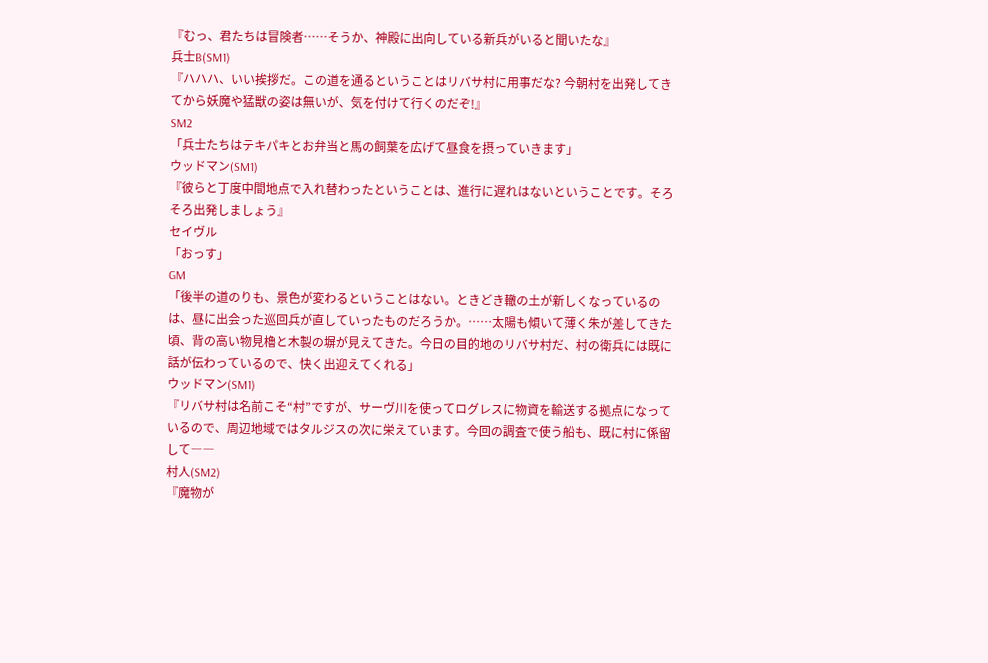『むっ、君たちは冒険者……そうか、神殿に出向している新兵がいると聞いたな』
兵士B(SM1)
『ハハハ、いい挨拶だ。この道を通るということはリバサ村に用事だな? 今朝村を出発してきてから妖魔や猛獣の姿は無いが、気を付けて行くのだぞ!』
SM2
「兵士たちはテキパキとお弁当と馬の飼葉を広げて昼食を摂っていきます」
ウッドマン(SM1)
『彼らと丁度中間地点で入れ替わったということは、進行に遅れはないということです。そろそろ出発しましょう』
セイヴル
「おっす」
GM
「後半の道のりも、景色が変わるということはない。ときどき轍の土が新しくなっているのは、昼に出会った巡回兵が直していったものだろうか。……太陽も傾いて薄く朱が差してきた頃、背の高い物見櫓と木製の塀が見えてきた。今日の目的地のリバサ村だ、村の衛兵には既に話が伝わっているので、快く出迎えてくれる」
ウッドマン(SM1)
『リバサ村は名前こそ“村”ですが、サーヴ川を使ってログレスに物資を輸送する拠点になっているので、周辺地域ではタルジスの次に栄えています。今回の調査で使う船も、既に村に係留して――
村人(SM2)
『魔物が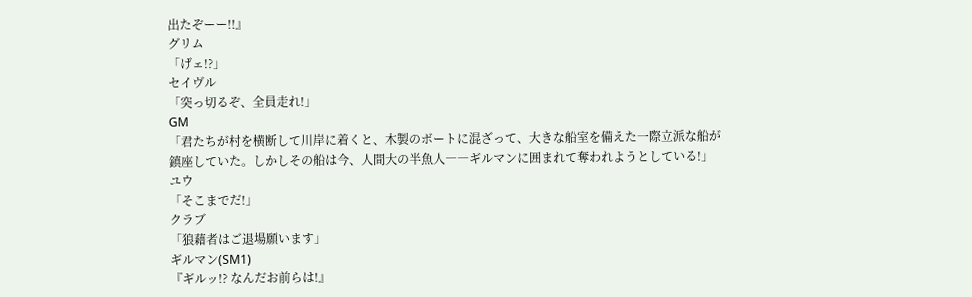出たぞーー!!』
グリム
「げェ!?」
セイヴル
「突っ切るぞ、全員走れ!」
GM
「君たちが村を横断して川岸に着くと、木製のボートに混ざって、大きな船室を備えた一際立派な船が鎮座していた。しかしその船は今、人間大の半魚人――ギルマンに囲まれて奪われようとしている!」
ユウ
「そこまでだ!」
クラブ
「狼藉者はご退場願います」
ギルマン(SM1)
『ギルッ!? なんだお前らは!』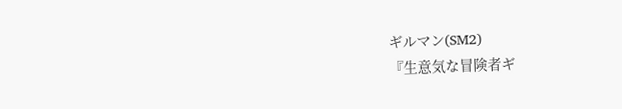ギルマン(SM2)
『生意気な冒険者ギ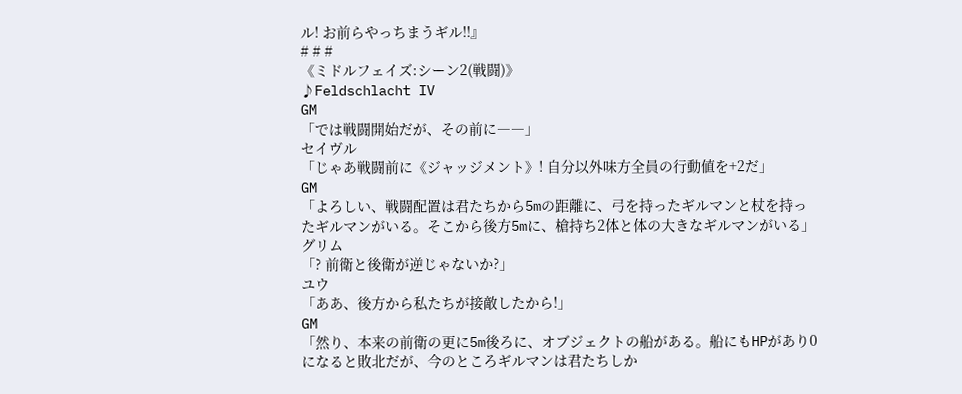ル! お前らやっちまうギル!!』
# # #
《ミドルフェイズ:シーン2(戦闘)》
♪Feldschlacht IV
GM
「では戦闘開始だが、その前に――」
セイヴル
「じゃあ戦闘前に《ジャッジメント》! 自分以外味方全員の行動値を+2だ」
GM
「よろしい、戦闘配置は君たちから5mの距離に、弓を持ったギルマンと杖を持ったギルマンがいる。そこから後方5mに、槍持ち2体と体の大きなギルマンがいる」
グリム
「? 前衛と後衛が逆じゃないか?」
ユウ
「ああ、後方から私たちが接敵したから!」
GM
「然り、本来の前衛の更に5m後ろに、オブジェクトの船がある。船にもHPがあり0になると敗北だが、今のところギルマンは君たちしか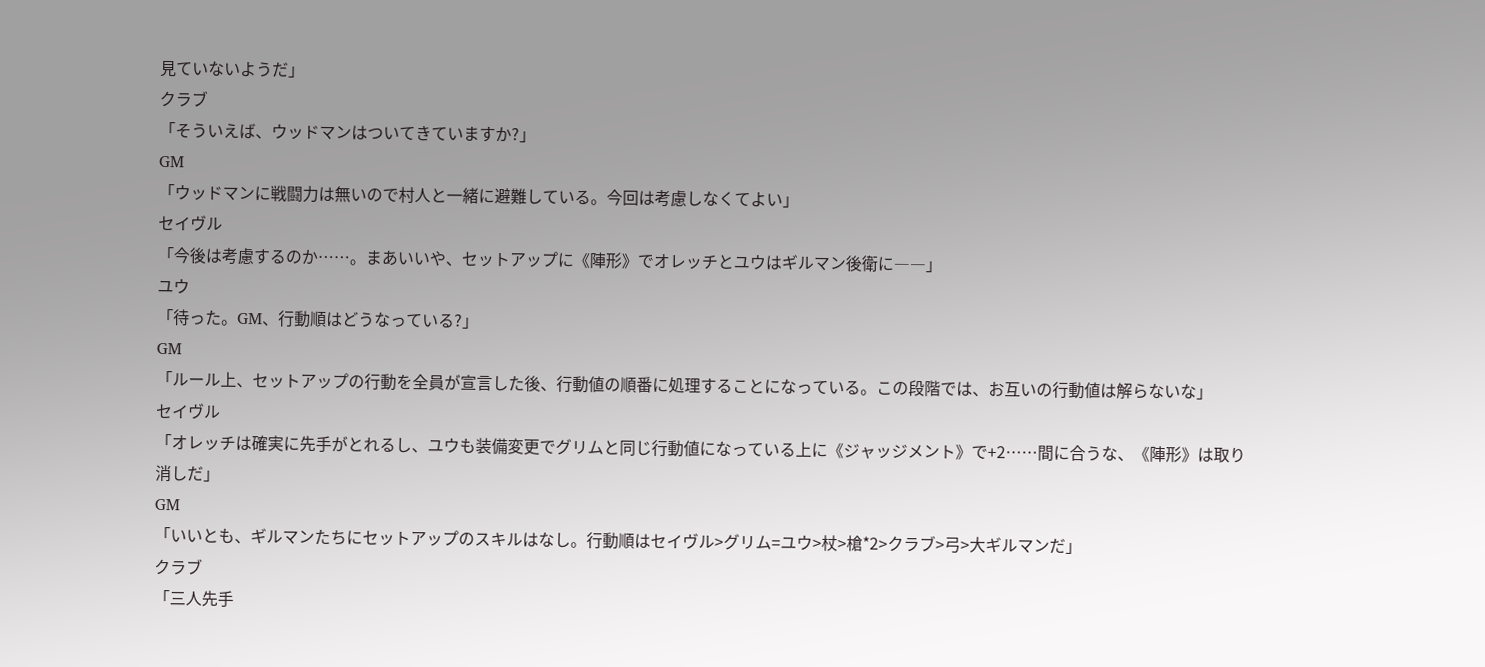見ていないようだ」
クラブ
「そういえば、ウッドマンはついてきていますか?」
GM
「ウッドマンに戦闘力は無いので村人と一緒に避難している。今回は考慮しなくてよい」
セイヴル
「今後は考慮するのか……。まあいいや、セットアップに《陣形》でオレッチとユウはギルマン後衛に――」
ユウ
「待った。GM、行動順はどうなっている?」
GM
「ルール上、セットアップの行動を全員が宣言した後、行動値の順番に処理することになっている。この段階では、お互いの行動値は解らないな」
セイヴル
「オレッチは確実に先手がとれるし、ユウも装備変更でグリムと同じ行動値になっている上に《ジャッジメント》で+2……間に合うな、《陣形》は取り消しだ」
GM
「いいとも、ギルマンたちにセットアップのスキルはなし。行動順はセイヴル>グリム=ユウ>杖>槍*2>クラブ>弓>大ギルマンだ」
クラブ
「三人先手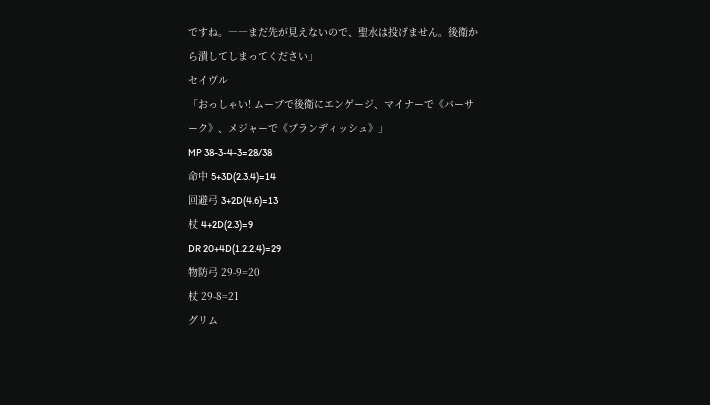ですね。――まだ先が見えないので、聖水は投げません。後衛から潰してしまってください」
セイヴル
「おっしゃい! ムーブで後衛にエンゲージ、マイナーで《バーサーク》、メジャーで《ブランディッシュ》」
MP 38-3-4-3=28/38
命中 5+3D(2.3.4)=14
回避弓 3+2D(4.6)=13
杖 4+2D(2.3)=9
DR 20+4D(1.2.2.4)=29
物防弓 29-9=20
杖 29-8=21
グリム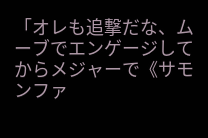「オレも追撃だな、ムーブでエンゲージしてからメジャーで《サモンファ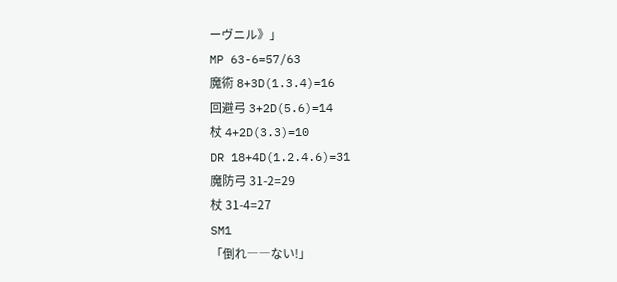ーヴニル》」
MP 63-6=57/63
魔術 8+3D(1.3.4)=16
回避弓 3+2D(5.6)=14
杖 4+2D(3.3)=10
DR 18+4D(1.2.4.6)=31
魔防弓 31-2=29
杖 31-4=27
SM1
「倒れ――ない!」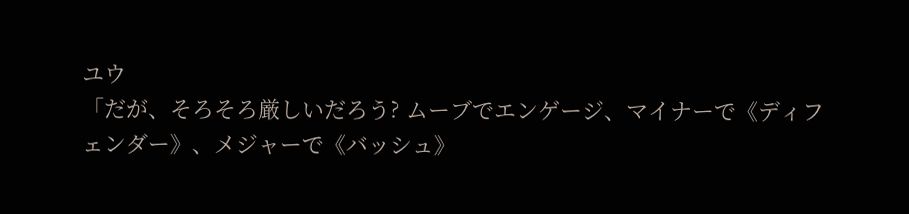ユウ
「だが、そろそろ厳しいだろう? ムーブでエンゲージ、マイナーで《ディフェンダー》、メジャーで《バッシュ》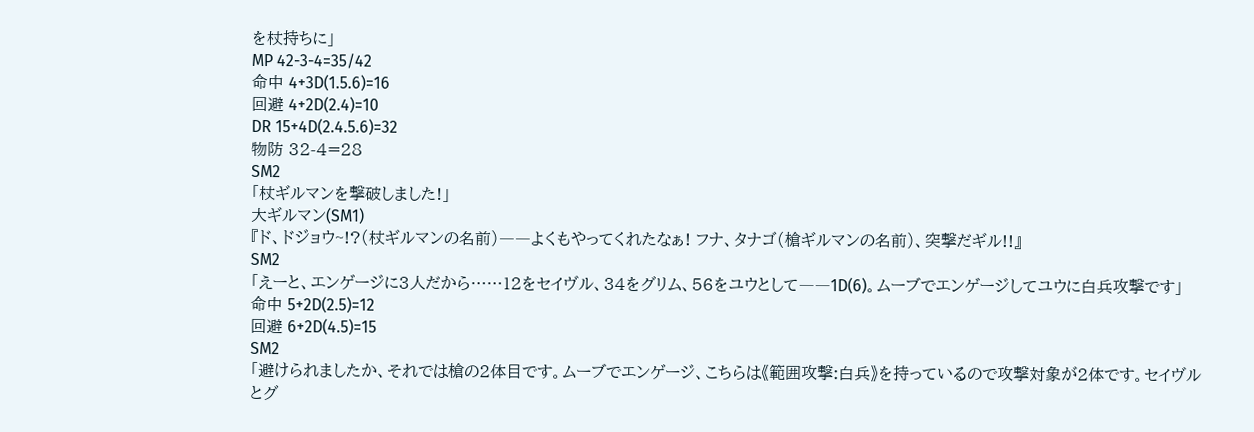を杖持ちに」
MP 42-3-4=35/42
命中 4+3D(1.5.6)=16
回避 4+2D(2.4)=10
DR 15+4D(2.4.5.6)=32
物防 32-4=28
SM2
「杖ギルマンを撃破しました!」
大ギルマン(SM1)
『ド、ドジョウ~!?(杖ギルマンの名前)――よくもやってくれたなぁ! フナ、タナゴ(槍ギルマンの名前)、突撃だギル!!』
SM2
「えーと、エンゲージに3人だから……12をセイヴル、34をグリム、56をユウとして――1D(6)。ムーブでエンゲージしてユウに白兵攻撃です」
命中 5+2D(2.5)=12
回避 6+2D(4.5)=15
SM2
「避けられましたか、それでは槍の2体目です。ムーブでエンゲージ、こちらは《範囲攻撃:白兵》を持っているので攻撃対象が2体です。セイヴルとグ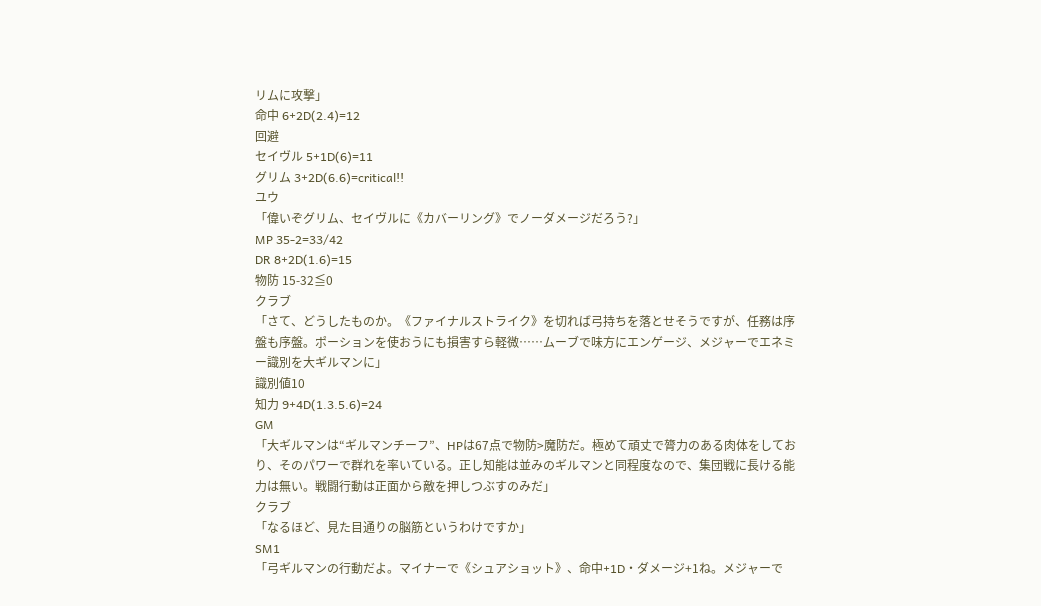リムに攻撃」
命中 6+2D(2.4)=12
回避
セイヴル 5+1D(6)=11
グリム 3+2D(6.6)=critical!!
ユウ
「偉いぞグリム、セイヴルに《カバーリング》でノーダメージだろう?」
MP 35-2=33/42
DR 8+2D(1.6)=15
物防 15-32≦0
クラブ
「さて、どうしたものか。《ファイナルストライク》を切れば弓持ちを落とせそうですが、任務は序盤も序盤。ポーションを使おうにも損害すら軽微……ムーブで味方にエンゲージ、メジャーでエネミー識別を大ギルマンに」
識別値10
知力 9+4D(1.3.5.6)=24
GM
「大ギルマンは“ギルマンチーフ”、HPは67点で物防>魔防だ。極めて頑丈で膂力のある肉体をしており、そのパワーで群れを率いている。正し知能は並みのギルマンと同程度なので、集団戦に長ける能力は無い。戦闘行動は正面から敵を押しつぶすのみだ」
クラブ
「なるほど、見た目通りの脳筋というわけですか」
SM1
「弓ギルマンの行動だよ。マイナーで《シュアショット》、命中+1D・ダメージ+1ね。メジャーで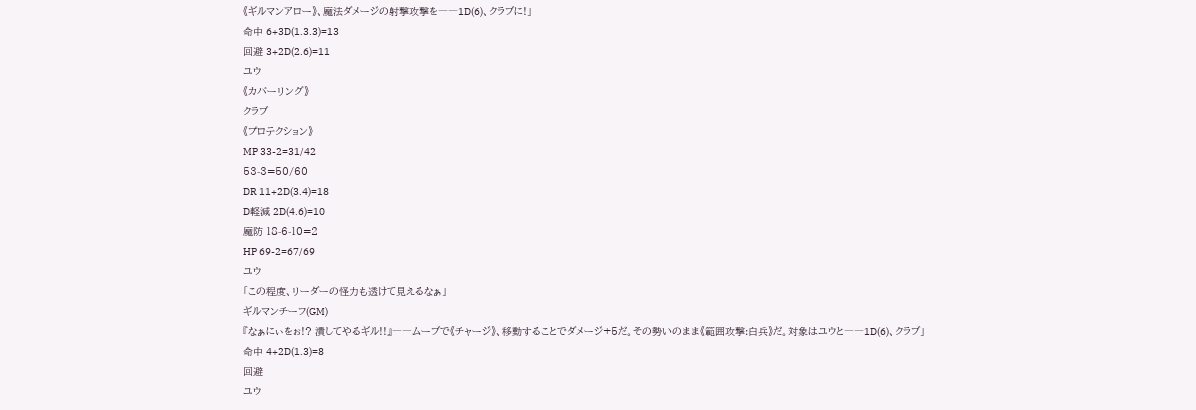《ギルマンアロー》、魔法ダメージの射撃攻撃を――1D(6)、クラブに!」
命中 6+3D(1.3.3)=13
回避 3+2D(2.6)=11
ユウ
《カバーリング》
クラブ
《プロテクション》
MP 33-2=31/42
53-3=50/60
DR 11+2D(3.4)=18
D軽減 2D(4.6)=10
魔防 18-6-10=2
HP 69-2=67/69
ユウ
「この程度、リーダーの怪力も透けて見えるなぁ」
ギルマンチーフ(GM)
『なぁにぃをぉ!? 潰してやるギル!!』――ムーブで《チャージ》、移動することでダメージ+5だ。その勢いのまま《範囲攻撃:白兵》だ。対象はユウと――1D(6)、クラブ」
命中 4+2D(1.3)=8
回避
ユウ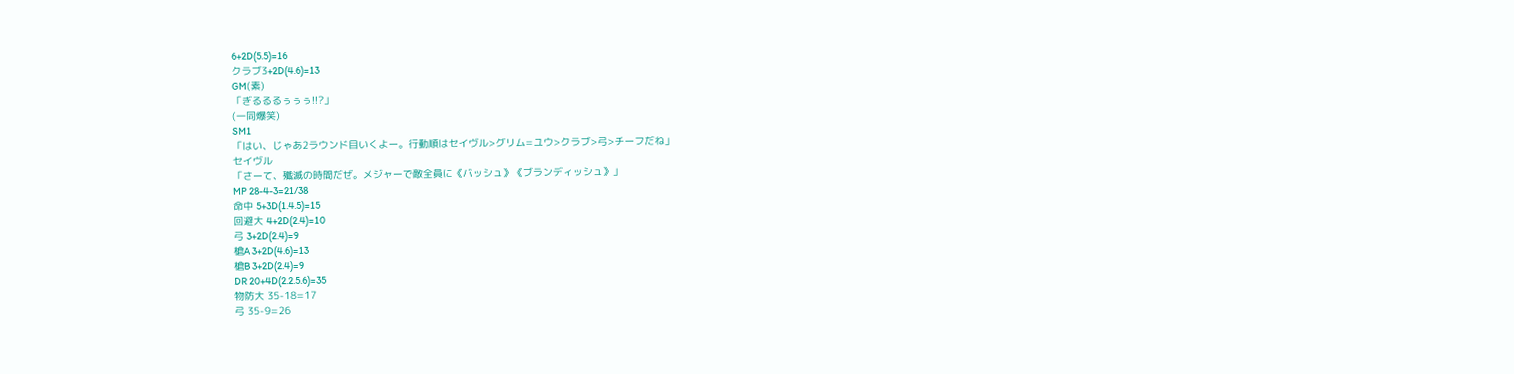6+2D(5.5)=16
クラブ3+2D(4.6)=13
GM(素)
「ぎるるるぅぅぅ!!?」
(一同爆笑)
SM1
「はい、じゃあ2ラウンド目いくよー。行動順はセイヴル>グリム=ユウ>クラブ>弓>チーフだね」
セイヴル
「さーて、殲滅の時間だぜ。メジャーで敵全員に《バッシュ》《ブランディッシュ》」
MP 28-4-3=21/38
命中 5+3D(1.4.5)=15
回避大 4+2D(2.4)=10
弓 3+2D(2.4)=9
槍A 3+2D(4.6)=13
槍B 3+2D(2.4)=9
DR 20+4D(2.2.5.6)=35
物防大 35-18=17
弓 35-9=26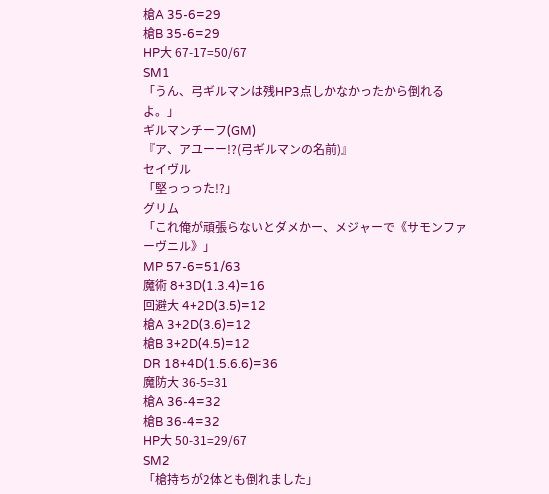槍A 35-6=29
槍B 35-6=29
HP大 67-17=50/67
SM1
「うん、弓ギルマンは残HP3点しかなかったから倒れるよ。」
ギルマンチーフ(GM)
『ア、アユーー!?(弓ギルマンの名前)』
セイヴル
「堅っっった!?」
グリム
「これ俺が頑張らないとダメかー、メジャーで《サモンファーヴニル》」
MP 57-6=51/63
魔術 8+3D(1.3.4)=16
回避大 4+2D(3.5)=12
槍A 3+2D(3.6)=12
槍B 3+2D(4.5)=12
DR 18+4D(1.5.6.6)=36
魔防大 36-5=31
槍A 36-4=32
槍B 36-4=32
HP大 50-31=29/67
SM2
「槍持ちが2体とも倒れました」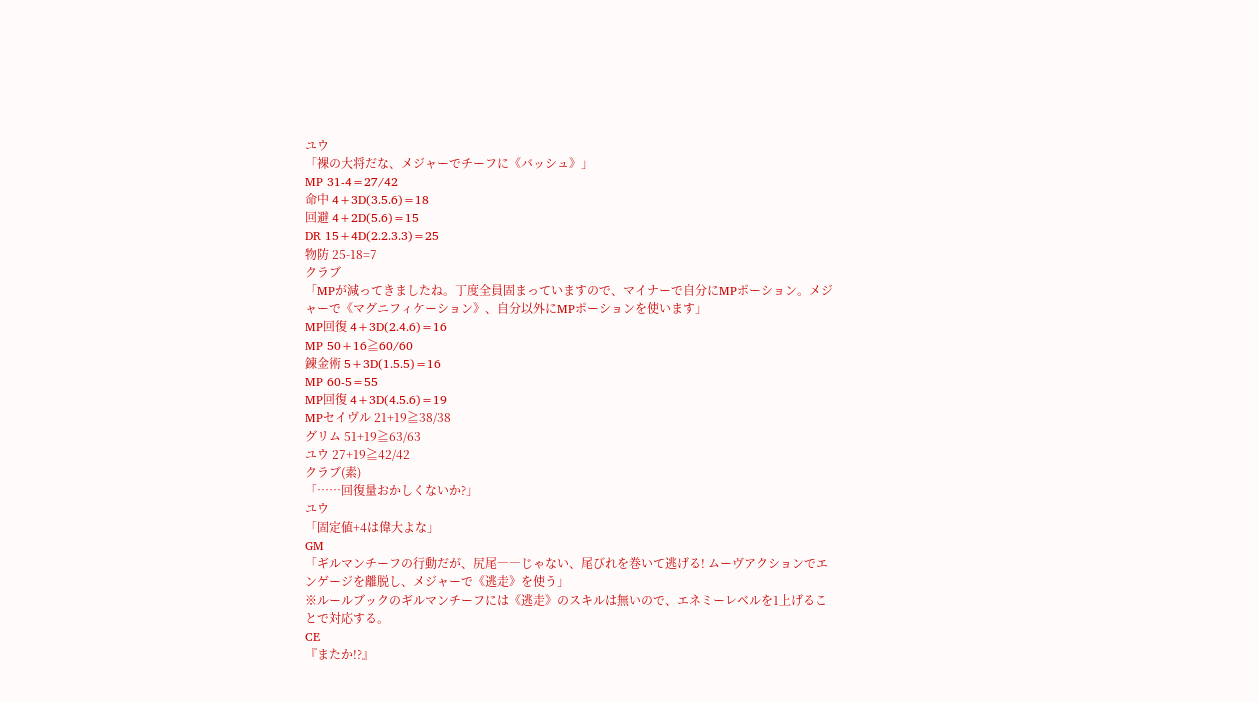ユウ
「裸の大将だな、メジャーでチーフに《バッシュ》」
MP 31-4=27/42
命中 4+3D(3.5.6)=18
回避 4+2D(5.6)=15
DR 15+4D(2.2.3.3)=25
物防 25-18=7
クラブ
「MPが減ってきましたね。丁度全員固まっていますので、マイナーで自分にMPポーション。メジャーで《マグニフィケーション》、自分以外にMPポーションを使います」
MP回復 4+3D(2.4.6)=16
MP 50+16≧60/60
錬金術 5+3D(1.5.5)=16
MP 60-5=55
MP回復 4+3D(4.5.6)=19
MPセイヴル 21+19≧38/38
グリム 51+19≧63/63
ユウ 27+19≧42/42
クラブ(素)
「……回復量おかしくないか?」
ユウ
「固定値+4は偉大よな」
GM
「ギルマンチーフの行動だが、尻尾――じゃない、尾びれを巻いて逃げる! ムーヴアクションでエンゲージを離脱し、メジャーで《逃走》を使う」
※ルールブックのギルマンチーフには《逃走》のスキルは無いので、エネミーレベルを1上げることで対応する。
CE
『またか!?』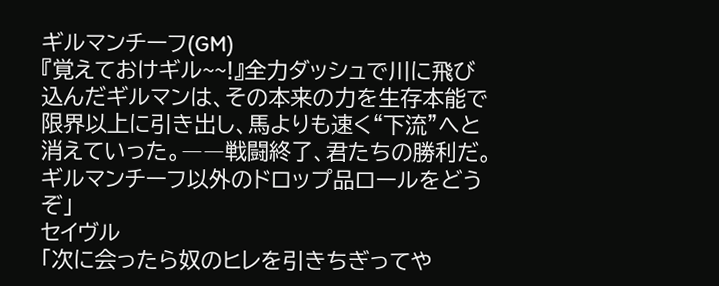ギルマンチーフ(GM)
『覚えておけギル~~!』全力ダッシュで川に飛び込んだギルマンは、その本来の力を生存本能で限界以上に引き出し、馬よりも速く“下流”へと消えていった。――戦闘終了、君たちの勝利だ。ギルマンチーフ以外のドロップ品ロールをどうぞ」
セイヴル
「次に会ったら奴のヒレを引きちぎってや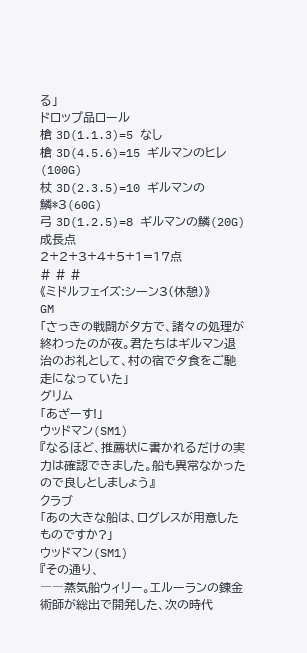る」
ドロップ品ロール
槍 3D(1.1.3)=5 なし
槍 3D(4.5.6)=15 ギルマンのヒレ(100G)
杖 3D(2.3.5)=10 ギルマンの鱗*3(60G)
弓 3D(1.2.5)=8 ギルマンの鱗(20G)
成長点
2+2+3+4+5+1=17点
# # #
《ミドルフェイズ:シーン3(休憩)》
GM
「さっきの戦闘が夕方で、諸々の処理が終わったのが夜。君たちはギルマン退治のお礼として、村の宿で夕食をご馳走になっていた」
グリム
「あざーす!」
ウッドマン(SM1)
『なるほど、推薦状に書かれるだけの実力は確認できました。船も異常なかったので良しとしましょう』
クラブ
「あの大きな船は、ログレスが用意したものですか?」
ウッドマン(SM1)
『その通り、
――蒸気船ウィリー。エルーランの錬金術師が総出で開発した、次の時代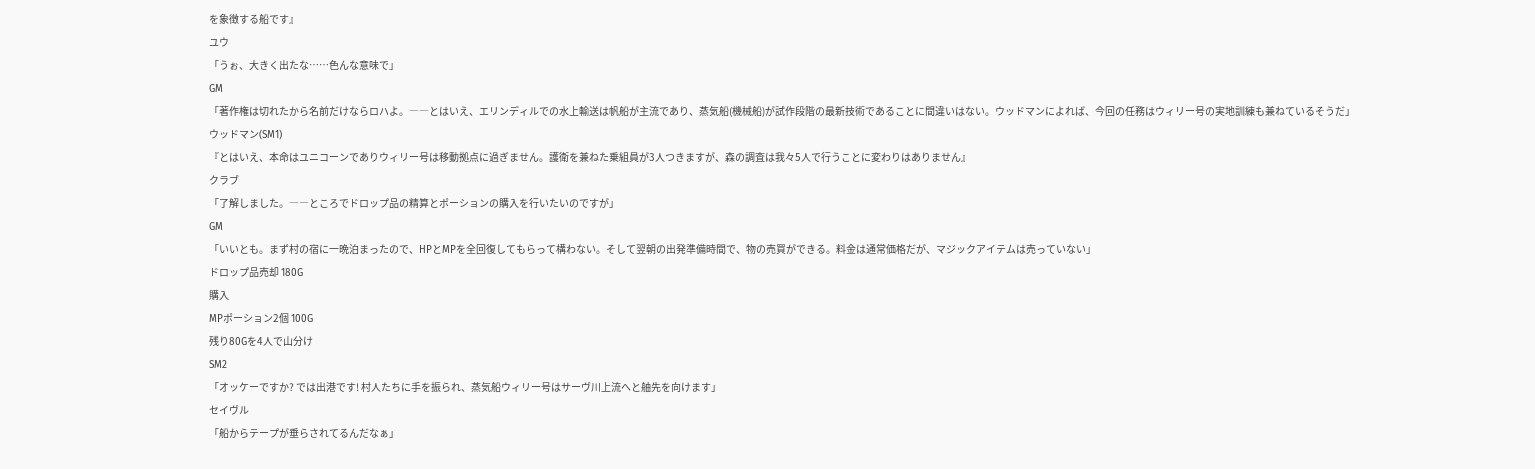を象徴する船です』
ユウ
「うぉ、大きく出たな……色んな意味で」
GM
「著作権は切れたから名前だけならロハよ。――とはいえ、エリンディルでの水上輸送は帆船が主流であり、蒸気船(機械船)が試作段階の最新技術であることに間違いはない。ウッドマンによれば、今回の任務はウィリー号の実地訓練も兼ねているそうだ」
ウッドマン(SM1)
『とはいえ、本命はユニコーンでありウィリー号は移動拠点に過ぎません。護衛を兼ねた乗組員が3人つきますが、森の調査は我々5人で行うことに変わりはありません』
クラブ
「了解しました。――ところでドロップ品の精算とポーションの購入を行いたいのですが」
GM
「いいとも。まず村の宿に一晩泊まったので、HPとMPを全回復してもらって構わない。そして翌朝の出発準備時間で、物の売買ができる。料金は通常価格だが、マジックアイテムは売っていない」
ドロップ品売却 180G
購入
MPポーション2個 100G
残り80Gを4人で山分け
SM2
「オッケーですか? では出港です! 村人たちに手を振られ、蒸気船ウィリー号はサーヴ川上流へと舳先を向けます」
セイヴル
「船からテープが垂らされてるんだなぁ」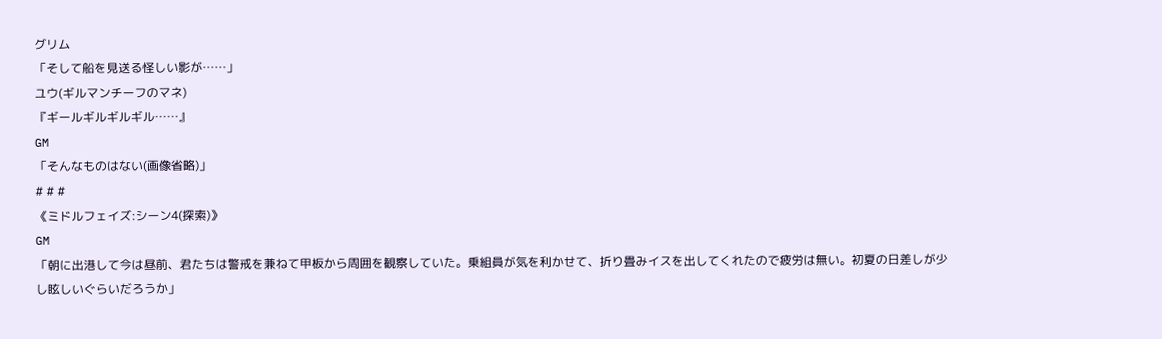グリム
「そして船を見送る怪しい影が……」
ユウ(ギルマンチーフのマネ)
『ギールギルギルギル……』
GM
「そんなものはない(画像省略)」
# # #
《ミドルフェイズ:シーン4(探索)》
GM
「朝に出港して今は昼前、君たちは警戒を兼ねて甲板から周囲を観察していた。乗組員が気を利かせて、折り畳みイスを出してくれたので疲労は無い。初夏の日差しが少し眩しいぐらいだろうか」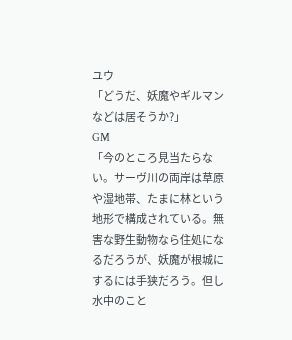ユウ
「どうだ、妖魔やギルマンなどは居そうか?」
GM
「今のところ見当たらない。サーヴ川の両岸は草原や湿地帯、たまに林という地形で構成されている。無害な野生動物なら住処になるだろうが、妖魔が根城にするには手狭だろう。但し水中のこと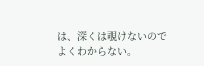は、深くは覗けないのでよくわからない。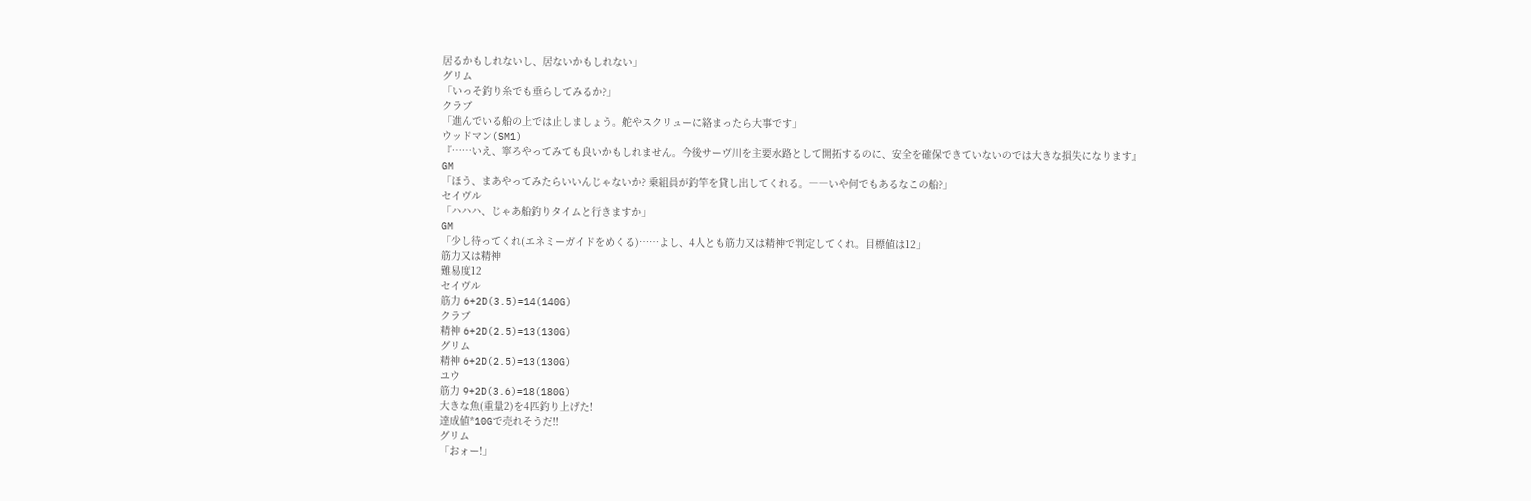居るかもしれないし、居ないかもしれない」
グリム
「いっそ釣り糸でも垂らしてみるか?」
クラブ
「進んでいる船の上では止しましょう。舵やスクリューに絡まったら大事です」
ウッドマン(SM1)
『……いえ、寧ろやってみても良いかもしれません。今後サーヴ川を主要水路として開拓するのに、安全を確保できていないのでは大きな損失になります』
GM
「ほう、まあやってみたらいいんじゃないか? 乗組員が釣竿を貸し出してくれる。――いや何でもあるなこの船?」
セイヴル
「ハハハ、じゃあ船釣りタイムと行きますか」
GM
「少し待ってくれ(エネミーガイドをめくる)……よし、4人とも筋力又は精神で判定してくれ。目標値は12」
筋力又は精神
難易度12
セイヴル
筋力 6+2D(3.5)=14(140G)
クラブ
精神 6+2D(2.5)=13(130G)
グリム
精神 6+2D(2.5)=13(130G)
ユウ
筋力 9+2D(3.6)=18(180G)
大きな魚(重量2)を4匹釣り上げた!
達成値*10Gで売れそうだ!!
グリム
「おォー!」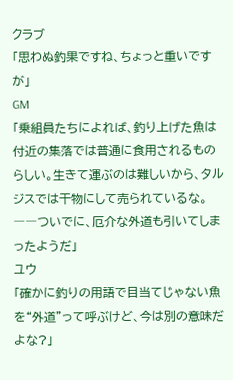クラブ
「思わぬ釣果ですね、ちょっと重いですが」
GM
「乗組員たちによれば、釣り上げた魚は付近の集落では普通に食用されるものらしい。生きて運ぶのは難しいから、タルジスでは干物にして売られているな。
――ついでに、厄介な外道も引いてしまったようだ」
ユウ
「確かに釣りの用語で目当てじゃない魚を“外道”って呼ぶけど、今は別の意味だよな?」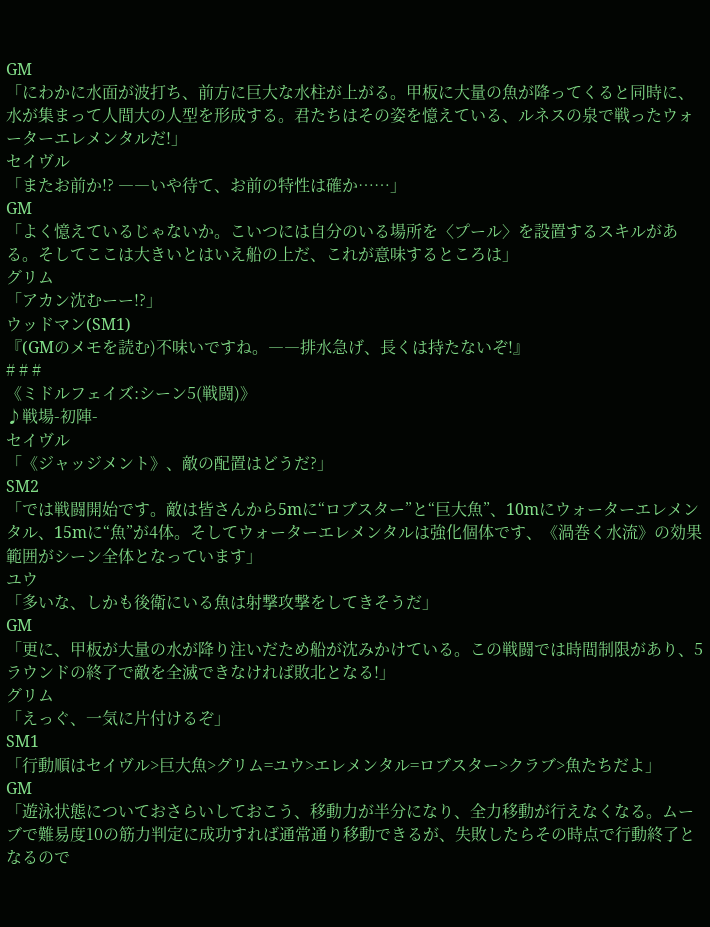GM
「にわかに水面が波打ち、前方に巨大な水柱が上がる。甲板に大量の魚が降ってくると同時に、水が集まって人間大の人型を形成する。君たちはその姿を憶えている、ルネスの泉で戦ったウォーターエレメンタルだ!」
セイヴル
「またお前か!? ――いや待て、お前の特性は確か……」
GM
「よく憶えているじゃないか。こいつには自分のいる場所を〈プール〉を設置するスキルがある。そしてここは大きいとはいえ船の上だ、これが意味するところは」
グリム
「アカン沈むーー!?」
ウッドマン(SM1)
『(GMのメモを読む)不味いですね。――排水急げ、長くは持たないぞ!』
# # #
《ミドルフェイズ:シーン5(戦闘)》
♪戦場-初陣-
セイヴル
「《ジャッジメント》、敵の配置はどうだ?」
SM2
「では戦闘開始です。敵は皆さんから5mに“ロブスター”と“巨大魚”、10mにウォーターエレメンタル、15mに“魚”が4体。そしてウォーターエレメンタルは強化個体です、《渦巻く水流》の効果範囲がシーン全体となっています」
ユウ
「多いな、しかも後衛にいる魚は射撃攻撃をしてきそうだ」
GM
「更に、甲板が大量の水が降り注いだため船が沈みかけている。この戦闘では時間制限があり、5ラウンドの終了で敵を全滅できなければ敗北となる!」
グリム
「えっぐ、一気に片付けるぞ」
SM1
「行動順はセイヴル>巨大魚>グリム=ユウ>エレメンタル=ロブスター>クラブ>魚たちだよ」
GM
「遊泳状態についておさらいしておこう、移動力が半分になり、全力移動が行えなくなる。ムーブで難易度10の筋力判定に成功すれば通常通り移動できるが、失敗したらその時点で行動終了となるので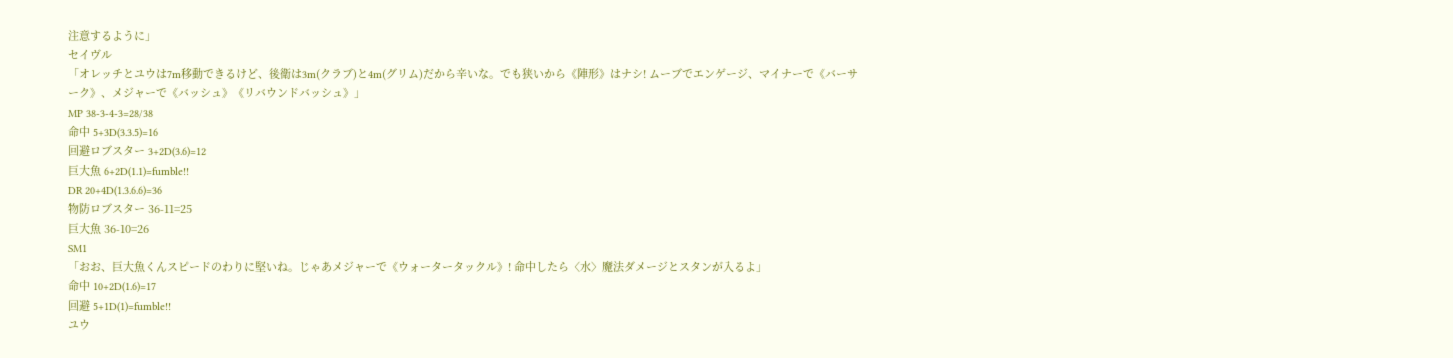注意するように」
セイヴル
「オレッチとユウは7m移動できるけど、後衛は3m(クラブ)と4m(グリム)だから辛いな。でも狭いから《陣形》はナシ! ムーブでエンゲージ、マイナーで《バーサーク》、メジャーで《バッシュ》《リバウンドバッシュ》」
MP 38-3-4-3=28/38
命中 5+3D(3.3.5)=16
回避ロブスター 3+2D(3.6)=12
巨大魚 6+2D(1.1)=fumble!!
DR 20+4D(1.3.6.6)=36
物防ロブスター 36-11=25
巨大魚 36-10=26
SM1
「おお、巨大魚くんスピードのわりに堅いね。じゃあメジャーで《ウォータータックル》! 命中したら〈水〉魔法ダメージとスタンが入るよ」
命中 10+2D(1.6)=17
回避 5+1D(1)=fumble!!
ユウ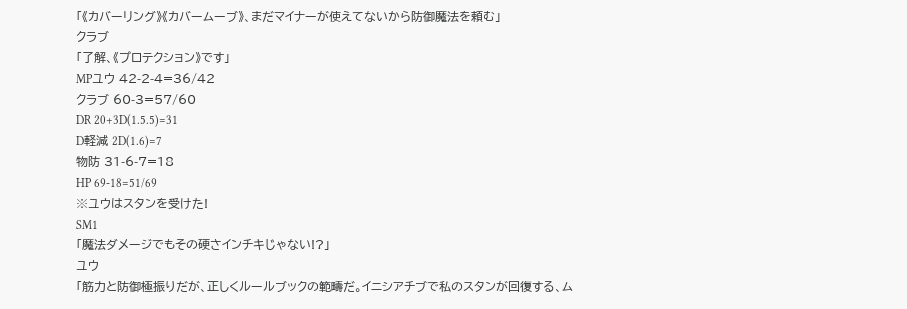「《カバーリング》《カバームーブ》、まだマイナーが使えてないから防御魔法を頼む」
クラブ
「了解、《プロテクション》です」
MPユウ 42-2-4=36/42
クラブ 60-3=57/60
DR 20+3D(1.5.5)=31
D軽減 2D(1.6)=7
物防 31-6-7=18
HP 69-18=51/69
※ユウはスタンを受けた!
SM1
「魔法ダメージでもその硬さインチキじゃない!?」
ユウ
「筋力と防御極振りだが、正しくルールブックの範疇だ。イニシアチブで私のスタンが回復する、ム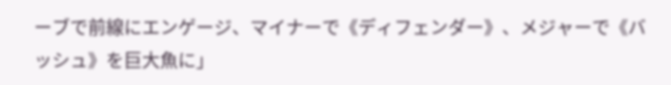ーブで前線にエンゲージ、マイナーで《ディフェンダー》、メジャーで《バッシュ》を巨大魚に」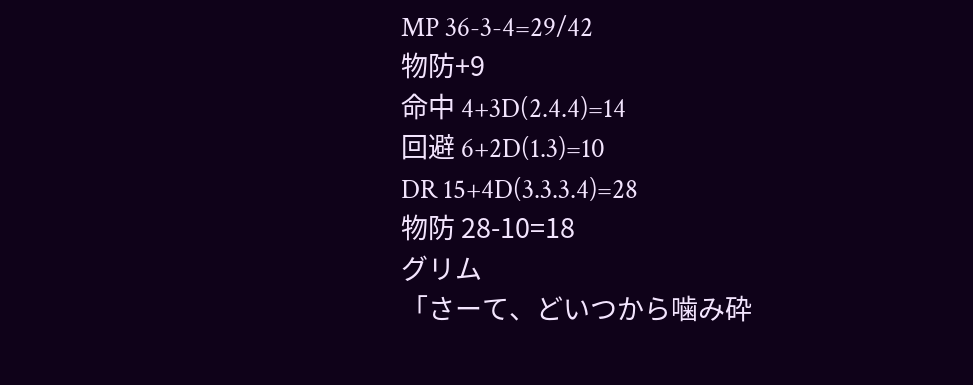MP 36-3-4=29/42
物防+9
命中 4+3D(2.4.4)=14
回避 6+2D(1.3)=10
DR 15+4D(3.3.3.4)=28
物防 28-10=18
グリム
「さーて、どいつから噛み砕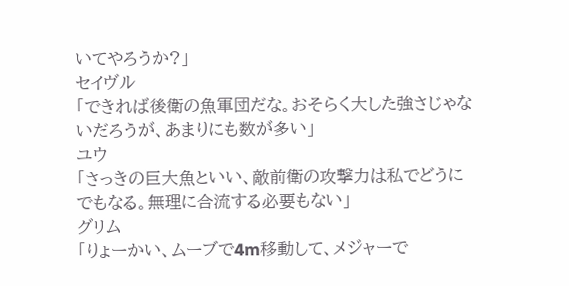いてやろうか?」
セイヴル
「できれば後衛の魚軍団だな。おそらく大した強さじゃないだろうが、あまりにも数が多い」
ユウ
「さっきの巨大魚といい、敵前衛の攻撃力は私でどうにでもなる。無理に合流する必要もない」
グリム
「りょーかい、ムーブで4m移動して、メジャーで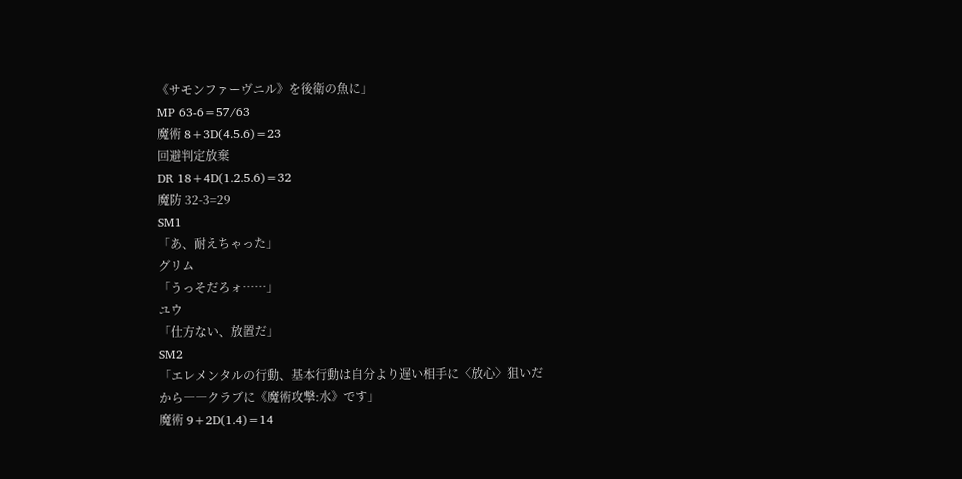《サモンファーヴニル》を後衛の魚に」
MP 63-6=57/63
魔術 8+3D(4.5.6)=23
回避判定放棄
DR 18+4D(1.2.5.6)=32
魔防 32-3=29
SM1
「あ、耐えちゃった」
グリム
「うっそだろォ……」
ユウ
「仕方ない、放置だ」
SM2
「エレメンタルの行動、基本行動は自分より遅い相手に〈放心〉狙いだから――クラブに《魔術攻撃:水》です」
魔術 9+2D(1.4)=14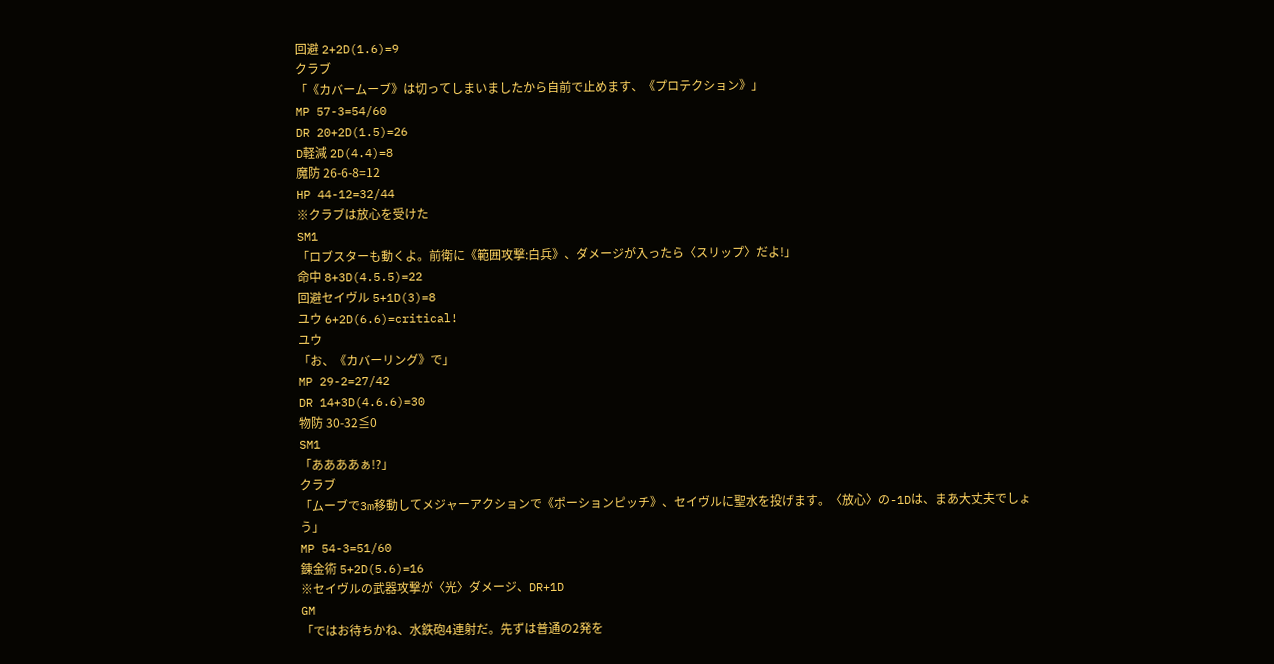回避 2+2D(1.6)=9
クラブ
「《カバームーブ》は切ってしまいましたから自前で止めます、《プロテクション》」
MP 57-3=54/60
DR 20+2D(1.5)=26
D軽減 2D(4.4)=8
魔防 26-6-8=12
HP 44-12=32/44
※クラブは放心を受けた
SM1
「ロブスターも動くよ。前衛に《範囲攻撃:白兵》、ダメージが入ったら〈スリップ〉だよ!」
命中 8+3D(4.5.5)=22
回避セイヴル 5+1D(3)=8
ユウ 6+2D(6.6)=critical!
ユウ
「お、《カバーリング》で」
MP 29-2=27/42
DR 14+3D(4.6.6)=30
物防 30-32≦0
SM1
「ああああぁ!?」
クラブ
「ムーブで3m移動してメジャーアクションで《ポーションピッチ》、セイヴルに聖水を投げます。〈放心〉の-1Dは、まあ大丈夫でしょう」
MP 54-3=51/60
錬金術 5+2D(5.6)=16
※セイヴルの武器攻撃が〈光〉ダメージ、DR+1D
GM
「ではお待ちかね、水鉄砲4連射だ。先ずは普通の2発を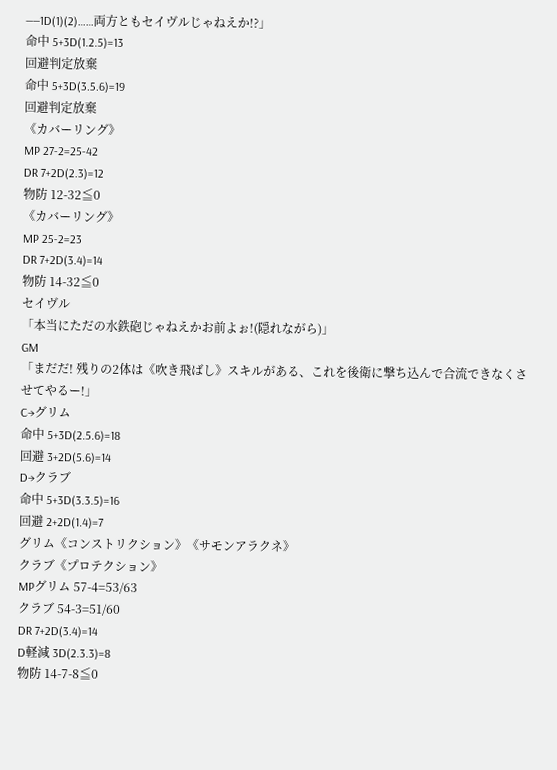――1D(1)(2)……両方ともセイヴルじゃねえか!?」
命中 5+3D(1.2.5)=13
回避判定放棄
命中 5+3D(3.5.6)=19
回避判定放棄
《カバーリング》
MP 27-2=25-42
DR 7+2D(2.3)=12
物防 12-32≦0
《カバーリング》
MP 25-2=23
DR 7+2D(3.4)=14
物防 14-32≦0
セイヴル
「本当にただの水鉄砲じゃねえかお前よぉ!(隠れながら)」
GM
「まだだ! 残りの2体は《吹き飛ばし》スキルがある、これを後衛に撃ち込んで合流できなくさせてやるー!」
C→グリム
命中 5+3D(2.5.6)=18
回避 3+2D(5.6)=14
D→クラブ
命中 5+3D(3.3.5)=16
回避 2+2D(1.4)=7
グリム《コンストリクション》《サモンアラクネ》
クラブ《プロテクション》
MPグリム 57-4=53/63
クラブ 54-3=51/60
DR 7+2D(3.4)=14
D軽減 3D(2.3.3)=8
物防 14-7-8≦0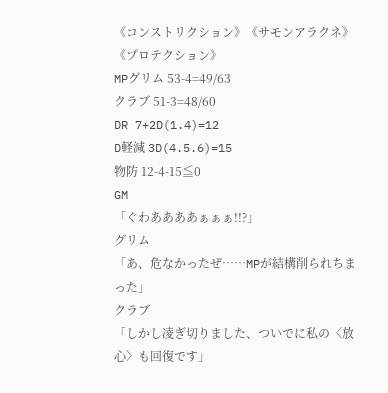《コンストリクション》《サモンアラクネ》
《プロテクション》
MPグリム 53-4=49/63
クラブ 51-3=48/60
DR 7+2D(1.4)=12
D軽減 3D(4.5.6)=15
物防 12-4-15≦0
GM
「ぐわああああぁぁぁ!!?」
グリム
「あ、危なかったぜ……MPが結構削られちまった」
クラブ
「しかし凌ぎ切りました、ついでに私の〈放心〉も回復です」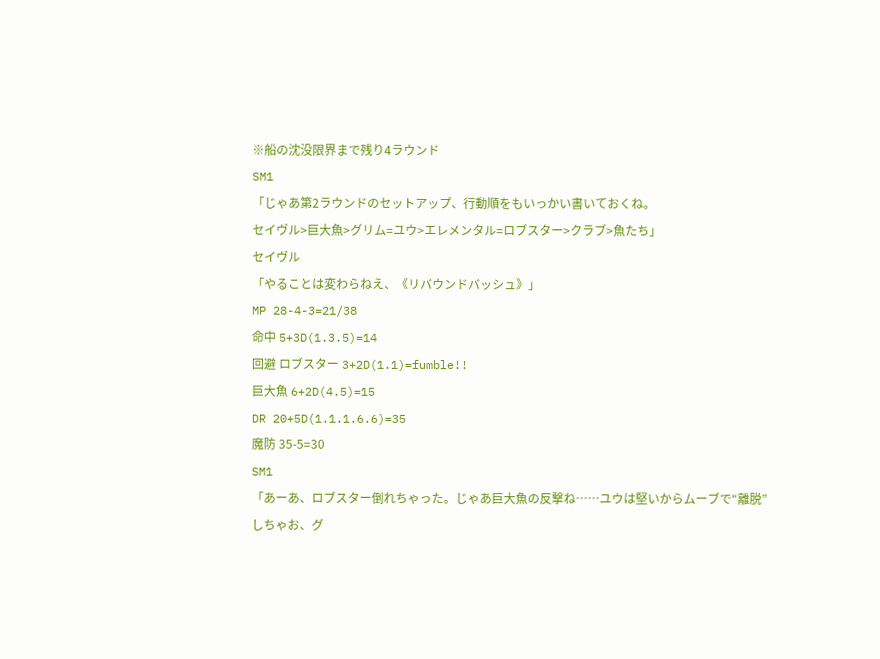※船の沈没限界まで残り4ラウンド
SM1
「じゃあ第2ラウンドのセットアップ、行動順をもいっかい書いておくね。
セイヴル>巨大魚>グリム=ユウ>エレメンタル=ロブスター>クラブ>魚たち」
セイヴル
「やることは変わらねえ、《リバウンドバッシュ》」
MP 28-4-3=21/38
命中 5+3D(1.3.5)=14
回避 ロブスター 3+2D(1.1)=fumble!!
巨大魚 6+2D(4.5)=15
DR 20+5D(1.1.1.6.6)=35
魔防 35-5=30
SM1
「あーあ、ロブスター倒れちゃった。じゃあ巨大魚の反撃ね……ユウは堅いからムーブで“離脱”しちゃお、グ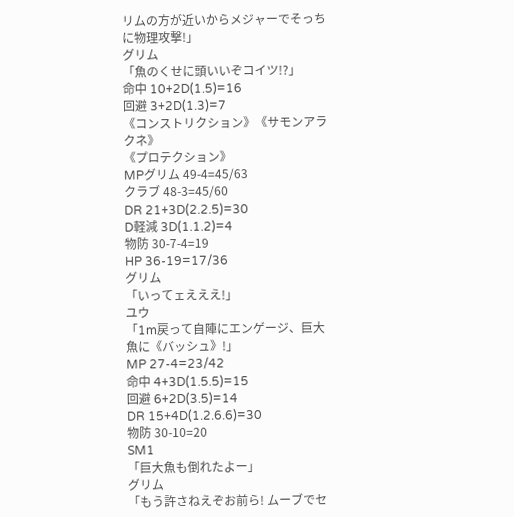リムの方が近いからメジャーでそっちに物理攻撃!」
グリム
「魚のくせに頭いいぞコイツ!?」
命中 10+2D(1.5)=16
回避 3+2D(1.3)=7
《コンストリクション》《サモンアラクネ》
《プロテクション》
MPグリム 49-4=45/63
クラブ 48-3=45/60
DR 21+3D(2.2.5)=30
D軽減 3D(1.1.2)=4
物防 30-7-4=19
HP 36-19=17/36
グリム
「いってェえええ!」
ユウ
「1m戻って自陣にエンゲージ、巨大魚に《バッシュ》!」
MP 27-4=23/42
命中 4+3D(1.5.5)=15
回避 6+2D(3.5)=14
DR 15+4D(1.2.6.6)=30
物防 30-10=20
SM1
「巨大魚も倒れたよー」
グリム
「もう許さねえぞお前ら! ムーブでセ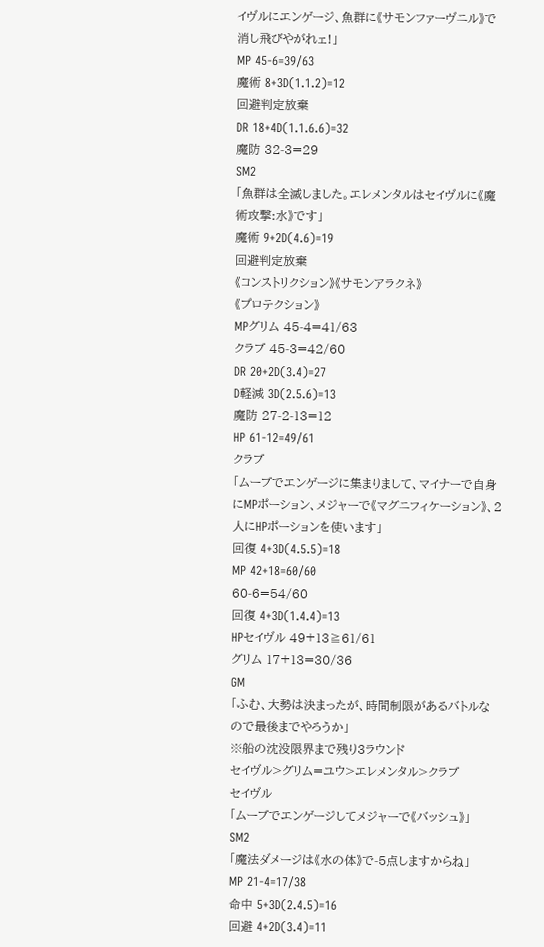イヴルにエンゲージ、魚群に《サモンファーヴニル》で消し飛びやがれェ!」
MP 45-6=39/63
魔術 8+3D(1.1.2)=12
回避判定放棄
DR 18+4D(1.1.6.6)=32
魔防 32-3=29
SM2
「魚群は全滅しました。エレメンタルはセイヴルに《魔術攻撃:水》です」
魔術 9+2D(4.6)=19
回避判定放棄
《コンストリクション》《サモンアラクネ》
《プロテクション》
MPグリム 45-4=41/63
クラブ 45-3=42/60
DR 20+2D(3.4)=27
D軽減 3D(2.5.6)=13
魔防 27-2-13=12
HP 61-12=49/61
クラブ
「ムーブでエンゲージに集まりまして、マイナーで自身にMPポーション、メジャーで《マグニフィケーション》、2人にHPポーションを使います」
回復 4+3D(4.5.5)=18
MP 42+18=60/60
60-6=54/60
回復 4+3D(1.4.4)=13
HPセイヴル 49+13≧61/61
グリム 17+13=30/36
GM
「ふむ、大勢は決まったが、時間制限があるバトルなので最後までやろうか」
※船の沈没限界まで残り3ラウンド
セイヴル>グリム=ユウ>エレメンタル>クラブ
セイヴル
「ムーブでエンゲージしてメジャーで《バッシュ》」
SM2
「魔法ダメージは《水の体》で-5点しますからね」
MP 21-4=17/38
命中 5+3D(2.4.5)=16
回避 4+2D(3.4)=11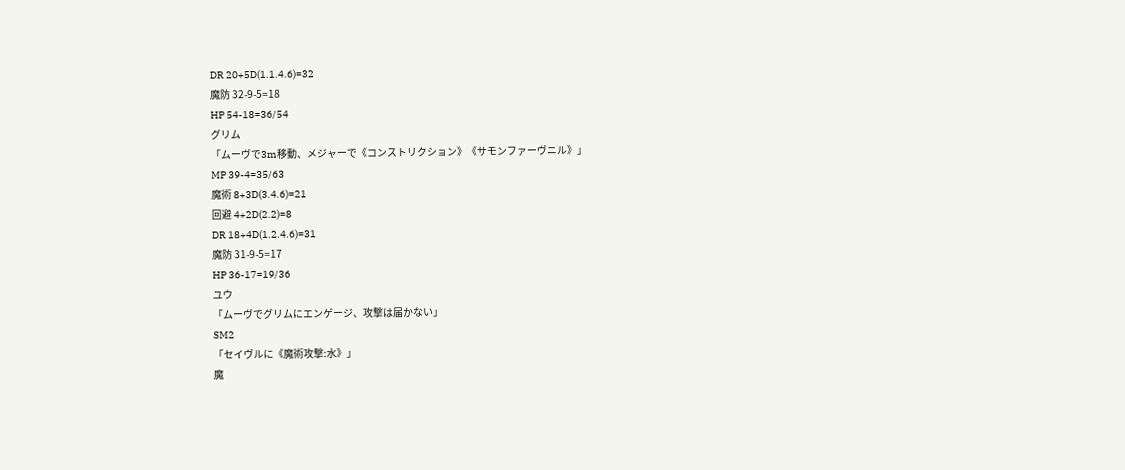DR 20+5D(1.1.4.6)=32
魔防 32-9-5=18
HP 54-18=36/54
グリム
「ムーヴで3m移動、メジャーで《コンストリクション》《サモンファーヴニル》」
MP 39-4=35/63
魔術 8+3D(3.4.6)=21
回避 4+2D(2.2)=8
DR 18+4D(1.2.4.6)=31
魔防 31-9-5=17
HP 36-17=19/36
ユウ
「ムーヴでグリムにエンゲージ、攻撃は届かない」
SM2
「セイヴルに《魔術攻撃:水》」
魔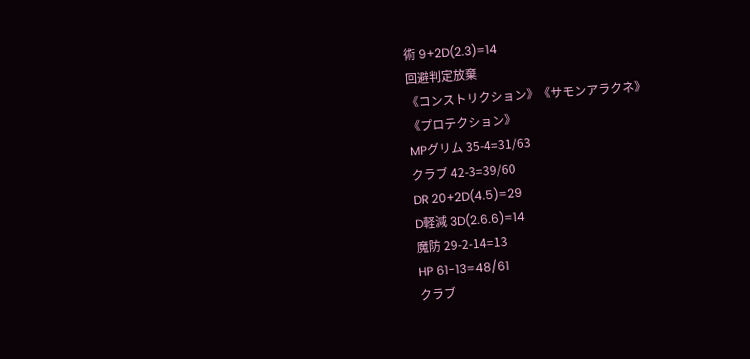術 9+2D(2.3)=14
回避判定放棄
《コンストリクション》《サモンアラクネ》
《プロテクション》
MPグリム 35-4=31/63
クラブ 42-3=39/60
DR 20+2D(4.5)=29
D軽減 3D(2.6.6)=14
魔防 29-2-14=13
HP 61-13=48/61
クラブ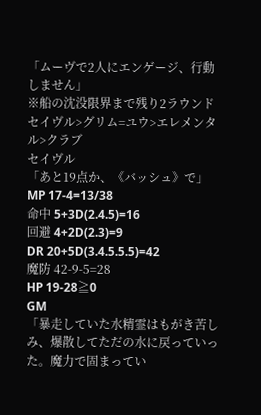「ムーヴで2人にエンゲージ、行動しません」
※船の沈没限界まで残り2ラウンド
セイヴル>グリム=ユウ>エレメンタル>クラブ
セイヴル
「あと19点か、《バッシュ》で」
MP 17-4=13/38
命中 5+3D(2.4.5)=16
回避 4+2D(2.3)=9
DR 20+5D(3.4.5.5.5)=42
魔防 42-9-5=28
HP 19-28≧0
GM
「暴走していた水精霊はもがき苦しみ、爆散してただの水に戻っていった。魔力で固まってい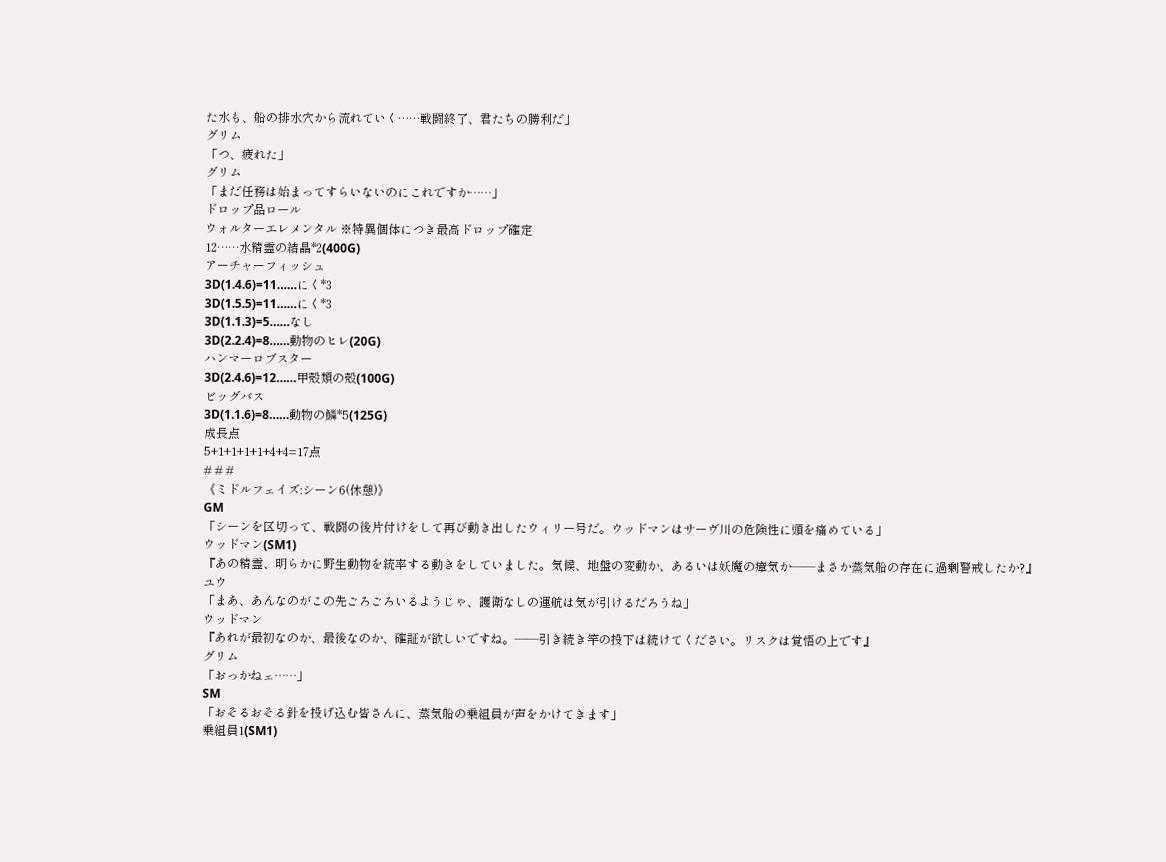た水も、船の排水穴から流れていく……戦闘終了、君たちの勝利だ」
グリム
「つ、疲れた」
グリム
「まだ任務は始まってすらいないのにこれですか……」
ドロップ品ロール
ウォルターエレメンタル ※特異個体につき最高ドロップ確定
12……水精霊の結晶*2(400G)
アーチャーフィッシュ
3D(1.4.6)=11……にく*3
3D(1.5.5)=11……にく*3
3D(1.1.3)=5……なし
3D(2.2.4)=8……動物のヒレ(20G)
ハンマーロブスター
3D(2.4.6)=12……甲殻類の殻(100G)
ビッグバス
3D(1.1.6)=8……動物の鱗*5(125G)
成長点
5+1+1+1+1+4+4=17点
# # #
《ミドルフェイズ:シーン6(休憩)》
GM
「シーンを区切って、戦闘の後片付けをして再び動き出したウィリー号だ。ウッドマンはサーヴ川の危険性に頭を痛めている」
ウッドマン(SM1)
『あの精霊、明らかに野生動物を統率する動きをしていました。気候、地盤の変動か、あるいは妖魔の瘴気か――まさか蒸気船の存在に過剰警戒したか?』
ユウ
「まあ、あんなのがこの先ごろごろいるようじゃ、護衛なしの運航は気が引けるだろうね」
ウッドマン
『あれが最初なのか、最後なのか、確証が欲しいですね。――引き続き竿の投下は続けてください。リスクは覚悟の上です』
グリム
「おっかねェ……」
SM
「おそるおそる針を投げ込む皆さんに、蒸気船の乗組員が声をかけてきます」
乗組員1(SM1)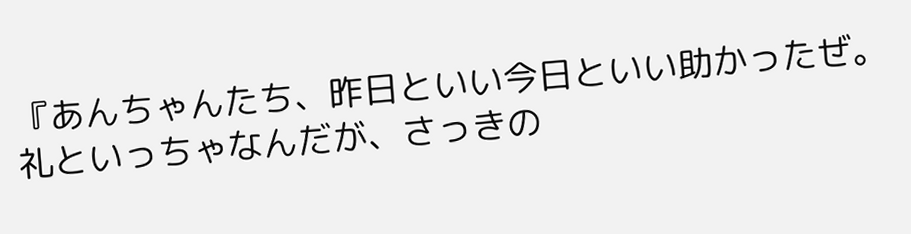『あんちゃんたち、昨日といい今日といい助かったぜ。礼といっちゃなんだが、さっきの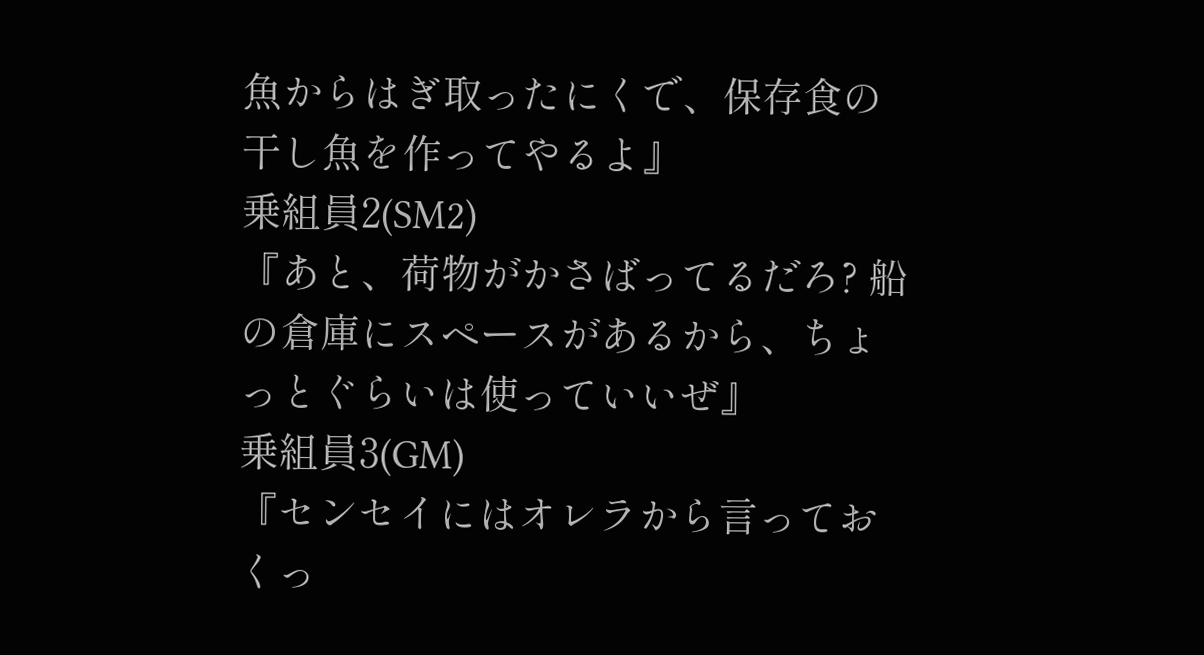魚からはぎ取ったにくで、保存食の干し魚を作ってやるよ』
乗組員2(SM2)
『あと、荷物がかさばってるだろ? 船の倉庫にスペースがあるから、ちょっとぐらいは使っていいぜ』
乗組員3(GM)
『センセイにはオレラから言っておくっ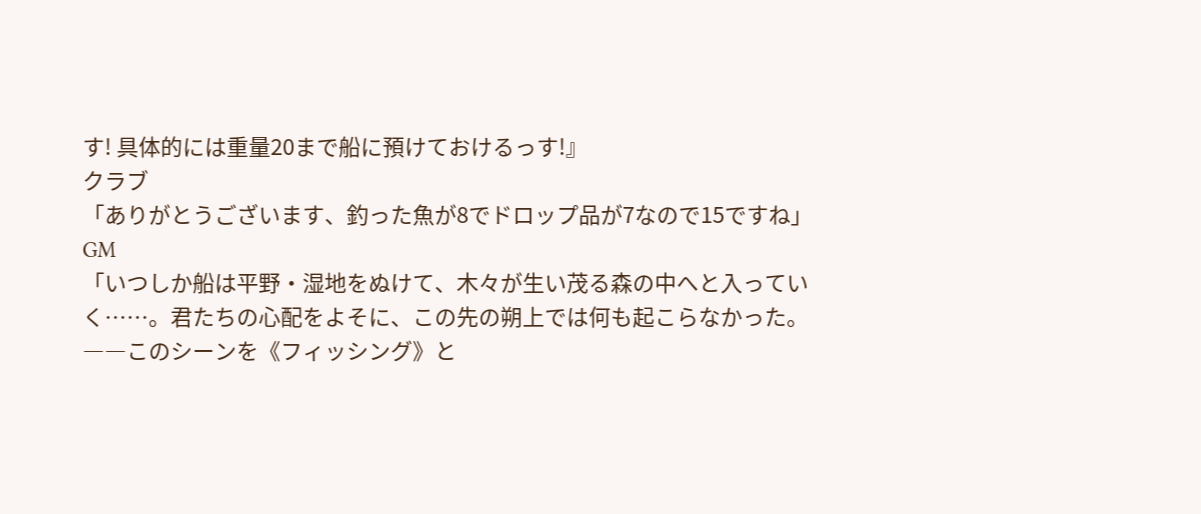す! 具体的には重量20まで船に預けておけるっす!』
クラブ
「ありがとうございます、釣った魚が8でドロップ品が7なので15ですね」
GM
「いつしか船は平野・湿地をぬけて、木々が生い茂る森の中へと入っていく……。君たちの心配をよそに、この先の朔上では何も起こらなかった。
――このシーンを《フィッシング》と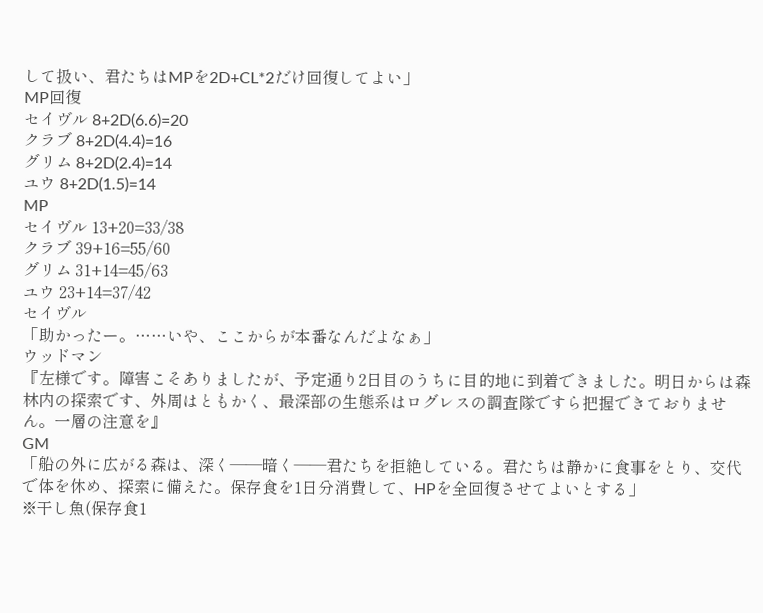して扱い、君たちはMPを2D+CL*2だけ回復してよい」
MP回復
セイヴル 8+2D(6.6)=20
クラブ 8+2D(4.4)=16
グリム 8+2D(2.4)=14
ユウ 8+2D(1.5)=14
MP
セイヴル 13+20=33/38
クラブ 39+16=55/60
グリム 31+14=45/63
ユウ 23+14=37/42
セイヴル
「助かったー。……いや、ここからが本番なんだよなぁ」
ウッドマン
『左様です。障害こそありましたが、予定通り2日目のうちに目的地に到着できました。明日からは森林内の探索です、外周はともかく、最深部の生態系はログレスの調査隊ですら把握できておりません。一層の注意を』
GM
「船の外に広がる森は、深く――暗く――君たちを拒絶している。君たちは静かに食事をとり、交代で体を休め、探索に備えた。保存食を1日分消費して、HPを全回復させてよいとする」
※干し魚(保存食1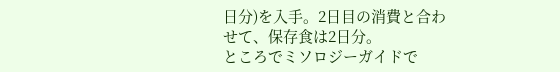日分)を入手。2日目の消費と合わせて、保存食は2日分。
ところでミソロジーガイドで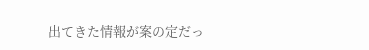出てきた情報が案の定だっ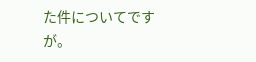た件についてですが。